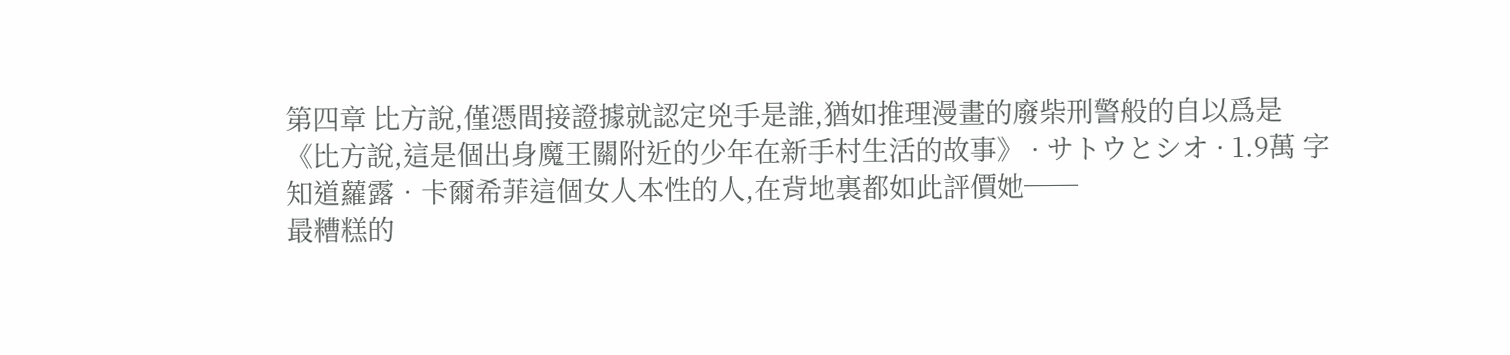第四章 比方說,僅憑間接證據就認定兇手是誰,猶如推理漫畫的廢柴刑警般的自以爲是
《比方說,這是個出身魔王關附近的少年在新手村生活的故事》 · サトウとシオ · 1.9萬 字
知道蘿露•卡爾希菲這個女人本性的人,在背地裏都如此評價她──
最糟糕的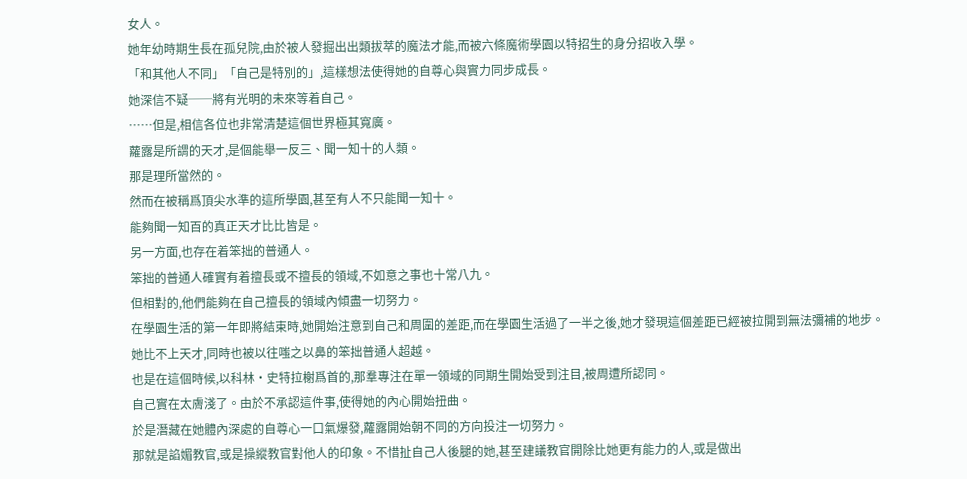女人。
她年幼時期生長在孤兒院,由於被人發掘出出類拔萃的魔法才能,而被六條魔術學園以特招生的身分招收入學。
「和其他人不同」「自己是特別的」,這樣想法使得她的自尊心與實力同步成長。
她深信不疑──將有光明的未來等着自己。
……但是,相信各位也非常清楚這個世界極其寬廣。
蘿露是所謂的天才,是個能舉一反三、聞一知十的人類。
那是理所當然的。
然而在被稱爲頂尖水準的這所學園,甚至有人不只能聞一知十。
能夠聞一知百的真正天才比比皆是。
另一方面,也存在着笨拙的普通人。
笨拙的普通人確實有着擅長或不擅長的領域,不如意之事也十常八九。
但相對的,他們能夠在自己擅長的領域內傾盡一切努力。
在學園生活的第一年即將結束時,她開始注意到自己和周圍的差距,而在學園生活過了一半之後,她才發現這個差距已經被拉開到無法彌補的地步。
她比不上天才,同時也被以往嗤之以鼻的笨拙普通人超越。
也是在這個時候,以科林•史特拉榭爲首的,那羣專注在單一領域的同期生開始受到注目,被周遭所認同。
自己實在太膚淺了。由於不承認這件事,使得她的內心開始扭曲。
於是潛藏在她體內深處的自尊心一口氣爆發,蘿露開始朝不同的方向投注一切努力。
那就是諂媚教官,或是操縱教官對他人的印象。不惜扯自己人後腿的她,甚至建議教官開除比她更有能力的人,或是做出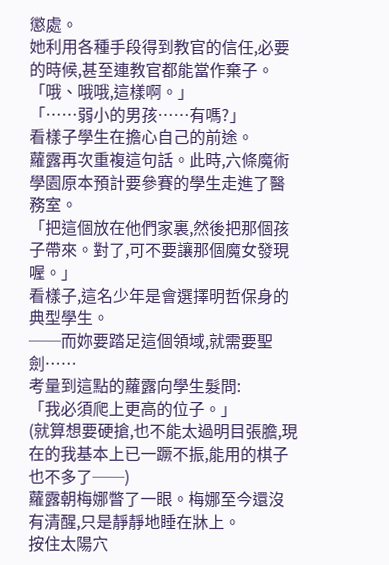懲處。
她利用各種手段得到教官的信任,必要的時候,甚至連教官都能當作棄子。
「哦、哦哦,這樣啊。」
「……弱小的男孩……有嗎?」
看樣子學生在擔心自己的前途。
蘿露再次重複這句話。此時,六條魔術學園原本預計要參賽的學生走進了醫務室。
「把這個放在他們家裏,然後把那個孩子帶來。對了,可不要讓那個魔女發現喔。」
看樣子,這名少年是會選擇明哲保身的典型學生。
──而妳要踏足這個領域,就需要聖劍……
考量到這點的蘿露向學生髮問:
「我必須爬上更高的位子。」
(就算想要硬搶,也不能太過明目張膽,現在的我基本上已一蹶不振,能用的棋子也不多了──)
蘿露朝梅娜瞥了一眼。梅娜至今還沒有清醒,只是靜靜地睡在牀上。
按住太陽穴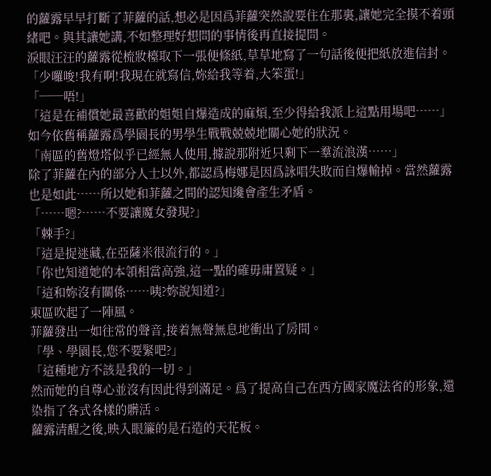的蘿露早早打斷了菲蘿的話,想必是因爲菲蘿突然說要住在那裏,讓她完全摸不着頭緒吧。與其讓她講,不如整理好想問的事情後再直接提問。
淚眼汪汪的蘿露從梳妝檯取下一張便條紙,草草地寫了一句話後便把紙放進信封。
「少囉唆!我有啊!我現在就寫信,妳給我等着,大笨蛋!」
「──唔!」
「這是在補償她最喜歡的姐姐自爆造成的麻煩,至少得給我派上這點用場吧……」
如今依舊稱蘿露爲學園長的男學生戰戰兢兢地關心她的狀況。
「南區的舊燈塔似乎已經無人使用,據說那附近只剩下一羣流浪漢……」
除了菲蘿在內的部分人士以外,都認爲梅娜是因爲詠唱失敗而自爆輸掉。當然蘿露也是如此……所以她和菲蘿之間的認知纔會產生矛盾。
「……嗯?……不要讓魔女發現?」
「棘手?」
「這是捉迷藏,在亞薩米很流行的。」
「你也知道她的本領相當高強,這一點的確毋庸置疑。」
「這和妳沒有關係……咦?妳說知道?」
東區吹起了一陣風。
菲蘿發出一如往常的聲音,接着無聲無息地衝出了房間。
「學、學園長,您不要緊吧?」
「這種地方不該是我的一切。」
然而她的自尊心並沒有因此得到滿足。爲了提高自己在西方國家魔法省的形象,還染指了各式各樣的髒活。
蘿露清醒之後,映入眼簾的是石造的天花板。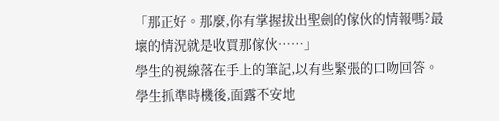「那正好。那麼,你有掌握拔出聖劍的傢伙的情報嗎?最壞的情況就是收買那傢伙……」
學生的視線落在手上的筆記,以有些緊張的口吻回答。
學生抓準時機後,面露不安地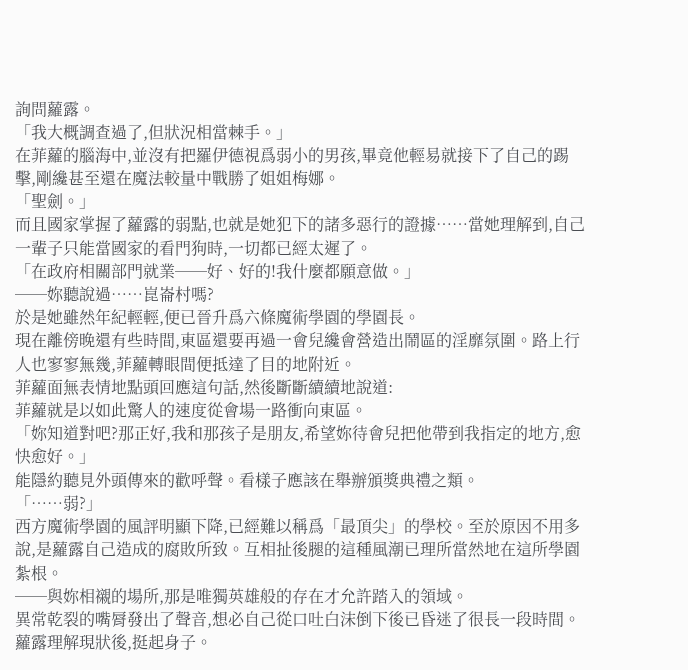詢問蘿露。
「我大概調查過了,但狀況相當棘手。」
在菲蘿的腦海中,並沒有把羅伊德視爲弱小的男孩,畢竟他輕易就接下了自己的踢擊,剛纔甚至還在魔法較量中戰勝了姐姐梅娜。
「聖劍。」
而且國家掌握了蘿露的弱點,也就是她犯下的諸多惡行的證據……當她理解到,自己一輩子只能當國家的看門狗時,一切都已經太遲了。
「在政府相關部門就業──好、好的!我什麼都願意做。」
──妳聽說過……崑崙村嗎?
於是她雖然年紀輕輕,便已晉升爲六條魔術學園的學園長。
現在離傍晚還有些時間,東區還要再過一會兒纔會營造出鬧區的淫靡氛圍。路上行人也寥寥無幾,菲蘿轉眼間便抵達了目的地附近。
菲蘿面無表情地點頭回應這句話,然後斷斷續續地說道:
菲蘿就是以如此驚人的速度從會場一路衝向東區。
「妳知道對吧?那正好,我和那孩子是朋友,希望妳待會兒把他帶到我指定的地方,愈快愈好。」
能隱約聽見外頭傳來的歡呼聲。看樣子應該在舉辦頒獎典禮之類。
「……弱?」
西方魔術學園的風評明顯下降,已經難以稱爲「最頂尖」的學校。至於原因不用多說,是蘿露自己造成的腐敗所致。互相扯後腿的這種風潮已理所當然地在這所學園紮根。
──與妳相襯的場所,那是唯獨英雄般的存在才允許踏入的領域。
異常乾裂的嘴脣發出了聲音,想必自己從口吐白沫倒下後已昏迷了很長一段時間。蘿露理解現狀後,挺起身子。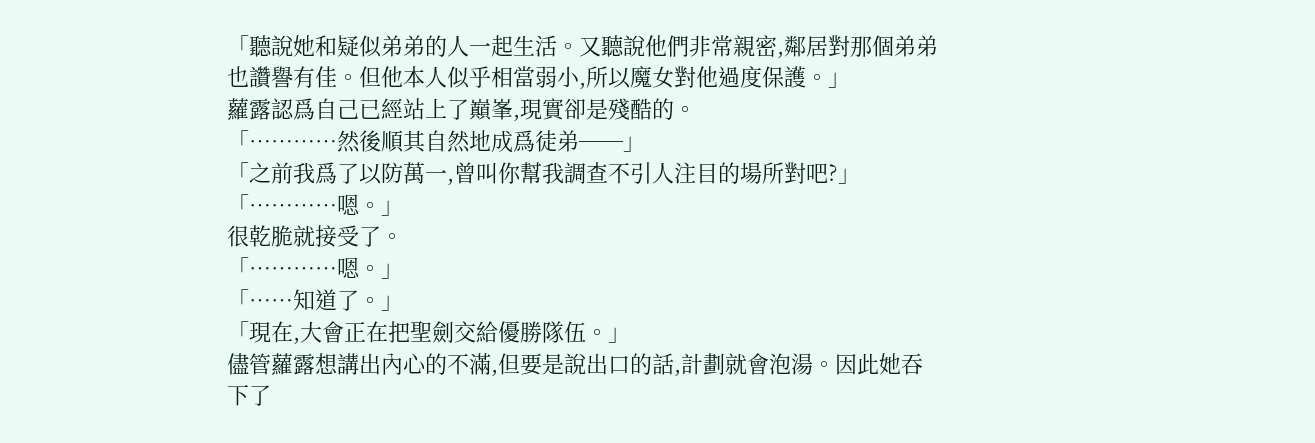「聽說她和疑似弟弟的人一起生活。又聽說他們非常親密,鄰居對那個弟弟也讚譽有佳。但他本人似乎相當弱小,所以魔女對他過度保護。」
蘿露認爲自己已經站上了巔峯,現實卻是殘酷的。
「…………然後順其自然地成爲徒弟──」
「之前我爲了以防萬一,曾叫你幫我調查不引人注目的場所對吧?」
「…………嗯。」
很乾脆就接受了。
「…………嗯。」
「……知道了。」
「現在,大會正在把聖劍交給優勝隊伍。」
儘管蘿露想講出內心的不滿,但要是說出口的話,計劃就會泡湯。因此她吞下了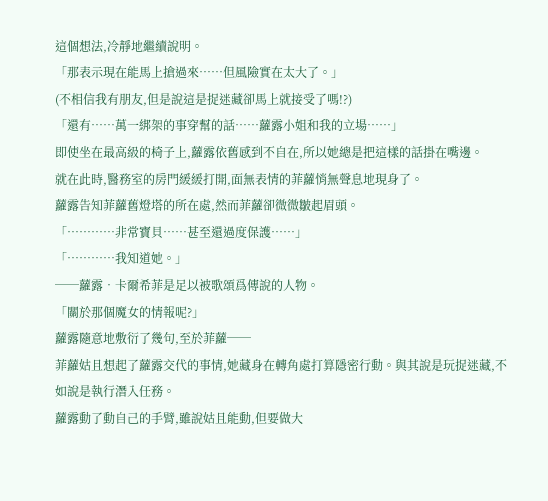這個想法,冷靜地繼續說明。
「那表示現在能馬上搶過來……但風險實在太大了。」
(不相信我有朋友,但是說這是捉迷藏卻馬上就接受了嗎!?)
「還有……萬一綁架的事穿幫的話……蘿露小姐和我的立場……」
即使坐在最高級的椅子上,蘿露依舊感到不自在,所以她總是把這樣的話掛在嘴邊。
就在此時,醫務室的房門緩緩打開,面無表情的菲蘿悄無聲息地現身了。
蘿露告知菲蘿舊燈塔的所在處,然而菲蘿卻微微皺起眉頭。
「…………非常寶貝……甚至還過度保護……」
「…………我知道她。」
──蘿露•卡爾希菲是足以被歌頌爲傳說的人物。
「關於那個魔女的情報呢?」
蘿露隨意地敷衍了幾句,至於菲蘿──
菲蘿姑且想起了蘿露交代的事情,她藏身在轉角處打算隱密行動。與其說是玩捉迷藏,不如說是執行潛入任務。
蘿露動了動自己的手臂,雖說姑且能動,但要做大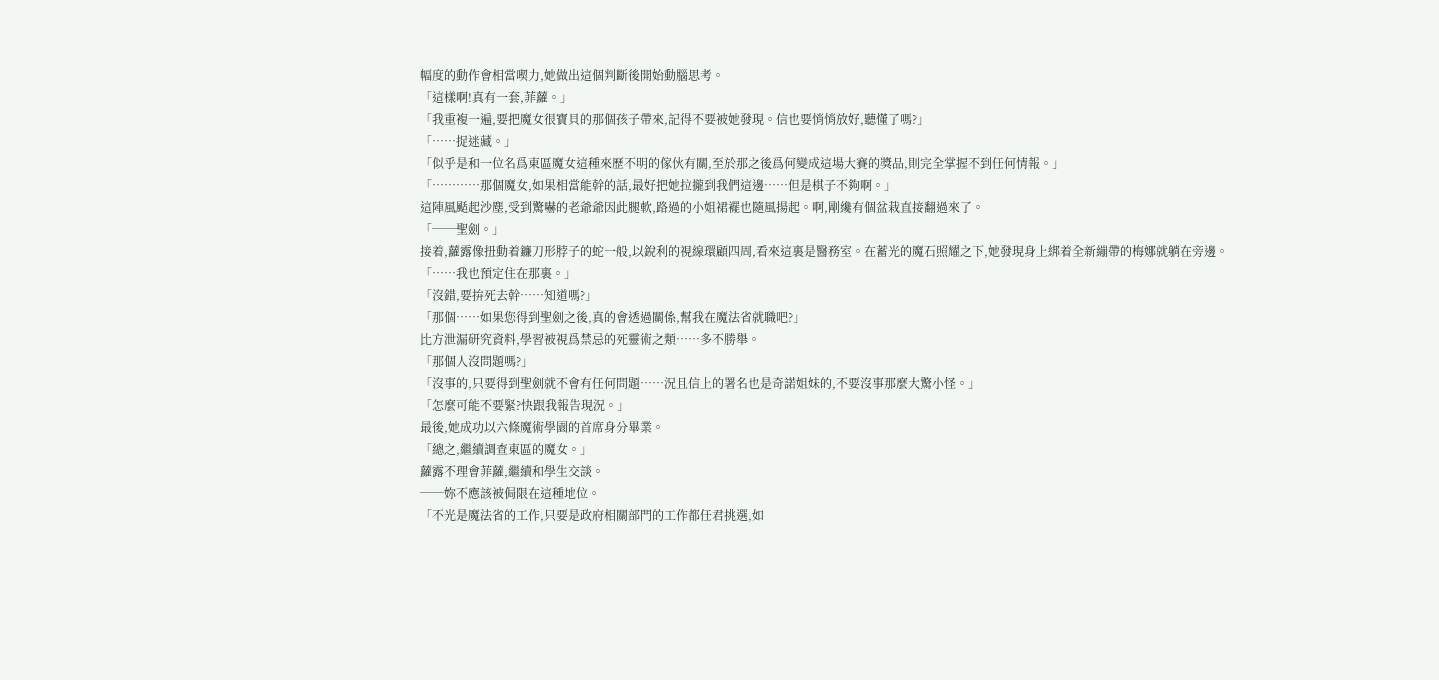幅度的動作會相當喫力,她做出這個判斷後開始動腦思考。
「這樣啊!真有一套,菲蘿。」
「我重複一遍,要把魔女很寶貝的那個孩子帶來,記得不要被她發現。信也要悄悄放好,聽懂了嗎?」
「……捉迷藏。」
「似乎是和一位名爲東區魔女這種來歷不明的傢伙有關,至於那之後爲何變成這場大賽的獎品,則完全掌握不到任何情報。」
「…………那個魔女,如果相當能幹的話,最好把她拉攏到我們這邊……但是棋子不夠啊。」
這陣風颳起沙塵,受到驚嚇的老爺爺因此腿軟,路過的小姐裙襬也隨風揚起。啊,剛纔有個盆栽直接翻過來了。
「──聖劍。」
接着,蘿露像扭動着鐮刀形脖子的蛇一般,以銳利的視線環顧四周,看來這裏是醫務室。在蓄光的魔石照耀之下,她發現身上綁着全新繃帶的梅娜就躺在旁邊。
「……我也預定住在那裏。」
「沒錯,要拚死去幹……知道嗎?」
「那個……如果您得到聖劍之後,真的會透過關係,幫我在魔法省就職吧?」
比方泄漏研究資料,學習被視爲禁忌的死靈術之類……多不勝舉。
「那個人沒問題嗎?」
「沒事的,只要得到聖劍就不會有任何問題……況且信上的署名也是奇諾姐妹的,不要沒事那麼大驚小怪。」
「怎麼可能不要緊?快跟我報告現況。」
最後,她成功以六條魔術學園的首席身分畢業。
「總之,繼續調查東區的魔女。」
蘿露不理會菲蘿,繼續和學生交談。
──妳不應該被侷限在這種地位。
「不光是魔法省的工作,只要是政府相關部門的工作都任君挑選,如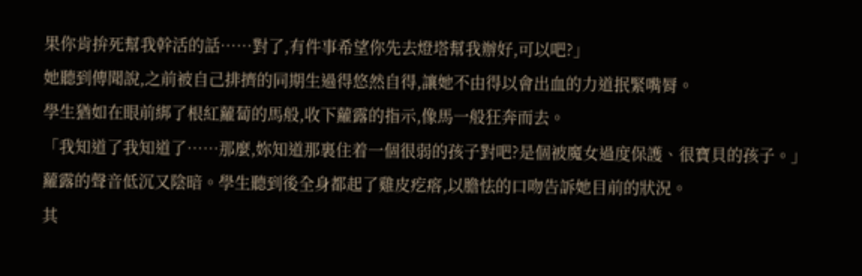果你肯拚死幫我幹活的話……對了,有件事希望你先去燈塔幫我辦好,可以吧?」
她聽到傳聞說,之前被自己排擠的同期生過得悠然自得,讓她不由得以會出血的力道抿緊嘴脣。
學生猶如在眼前綁了根紅蘿蔔的馬般,收下蘿露的指示,像馬一般狂奔而去。
「我知道了我知道了……那麼,妳知道那裏住着一個很弱的孩子對吧?是個被魔女過度保護、很寶貝的孩子。」
蘿露的聲音低沉又陰暗。學生聽到後全身都起了雞皮疙瘩,以膽怯的口吻告訴她目前的狀況。
其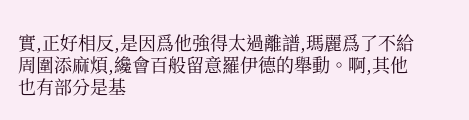實,正好相反,是因爲他強得太過離譜,瑪麗爲了不給周圍添麻煩,纔會百般留意羅伊德的舉動。啊,其他也有部分是基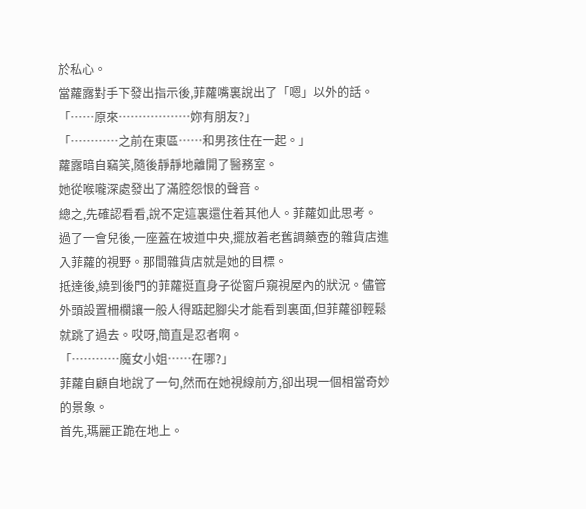於私心。
當蘿露對手下發出指示後,菲蘿嘴裏說出了「嗯」以外的話。
「……原來………………妳有朋友?」
「…………之前在東區……和男孩住在一起。」
蘿露暗自竊笑,隨後靜靜地離開了醫務室。
她從喉嚨深處發出了滿腔怨恨的聲音。
總之,先確認看看,說不定這裏還住着其他人。菲蘿如此思考。
過了一會兒後,一座蓋在坡道中央,擺放着老舊調藥壺的雜貨店進入菲蘿的視野。那間雜貨店就是她的目標。
抵達後,繞到後門的菲蘿挺直身子從窗戶窺視屋內的狀況。儘管外頭設置柵欄讓一般人得踮起腳尖才能看到裏面,但菲蘿卻輕鬆就跳了過去。哎呀,簡直是忍者啊。
「…………魔女小姐……在哪?」
菲蘿自顧自地說了一句,然而在她視線前方,卻出現一個相當奇妙的景象。
首先,瑪麗正跪在地上。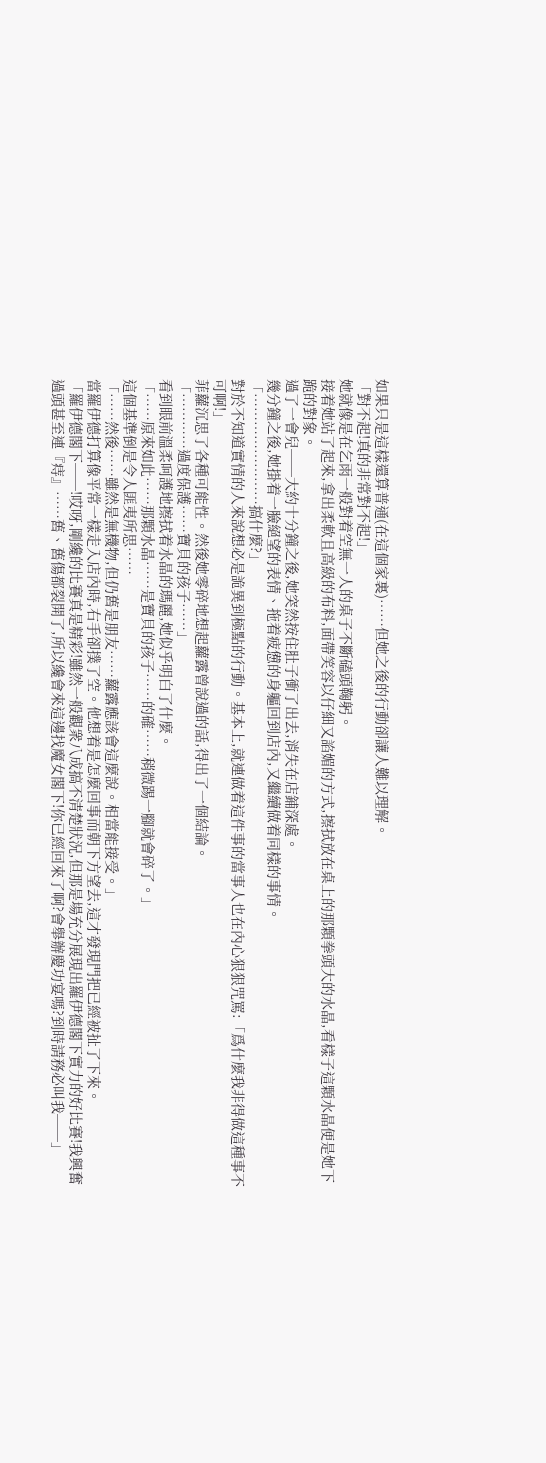如果只是這樣還算普通(在這個家裏)……但她之後的行動卻讓人難以理解。
「對不起!真的非常對不起!」
她就像是在乞雨一般對着空無一人的桌子不斷磕頭鞠躬。
接着她站了起來,拿出柔軟且高級的布料,面帶笑容以仔細又諂媚的方式,擦拭放在桌上的那顆拳頭大的水晶,看樣子這顆水晶便是她下跪的對象。
過了一會兒──大約十分鐘之後,她突然按住肚子衝了出去,消失在店鋪深處。
幾分鐘之後,她掛着一臉絕望的表情、拖着疲憊的身軀回到店內,又繼續做着同樣的事情。
「……………………搞什麼?」
對於不知道實情的人來說想必是詭異到極點的行動。基本上,就連做着這件事的當事人也在內心狠狠咒罵:「爲什麼我非得做這種事不可啊!」
菲蘿沉思了各種可能性。然後她零碎地想起蘿露曾說過的話,得出了一個結論。
「…………過度保護……寶貝的孩子……」
看到眼前溫柔呵護地擦拭着水晶的瑪麗,她似乎明白了什麼。
「……原來如此……那顆水晶……是寶貝的孩子……的確……稍微踢一腳就會碎了。」
這個基準倒是令人匪夷所思……
「……然後……雖然是無機物,但仍舊是朋友……蘿露應該會這麼說。相當能接受。」
當羅伊德打算像平常一樣走入店內時,右手卻撲了空。他想着是怎麼回事而朝下方望去,這才發現門把已經被扯了下來。
「羅伊德閣下──!哎呀,剛纔的比賽真是精彩!雖然一般觀衆八成搞不清楚狀況,但那是場充分展現出羅伊德閣下實力的好比賽!我興奮過頭甚至連『痔』……舊、舊傷都裂開了,所以纔會來這邊找魔女閣下!你已經回來了啊?會舉辦慶功宴嗎?到時請務必叫我──」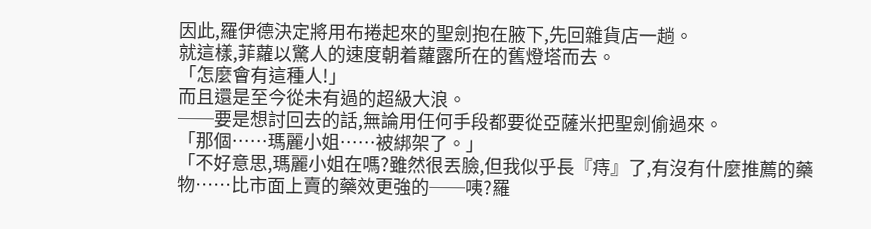因此,羅伊德決定將用布捲起來的聖劍抱在腋下,先回雜貨店一趟。
就這樣,菲蘿以驚人的速度朝着蘿露所在的舊燈塔而去。
「怎麼會有這種人!」
而且還是至今從未有過的超級大浪。
──要是想討回去的話,無論用任何手段都要從亞薩米把聖劍偷過來。
「那個……瑪麗小姐……被綁架了。」
「不好意思,瑪麗小姐在嗎?雖然很丟臉,但我似乎長『痔』了,有沒有什麼推薦的藥物……比市面上賣的藥效更強的──咦?羅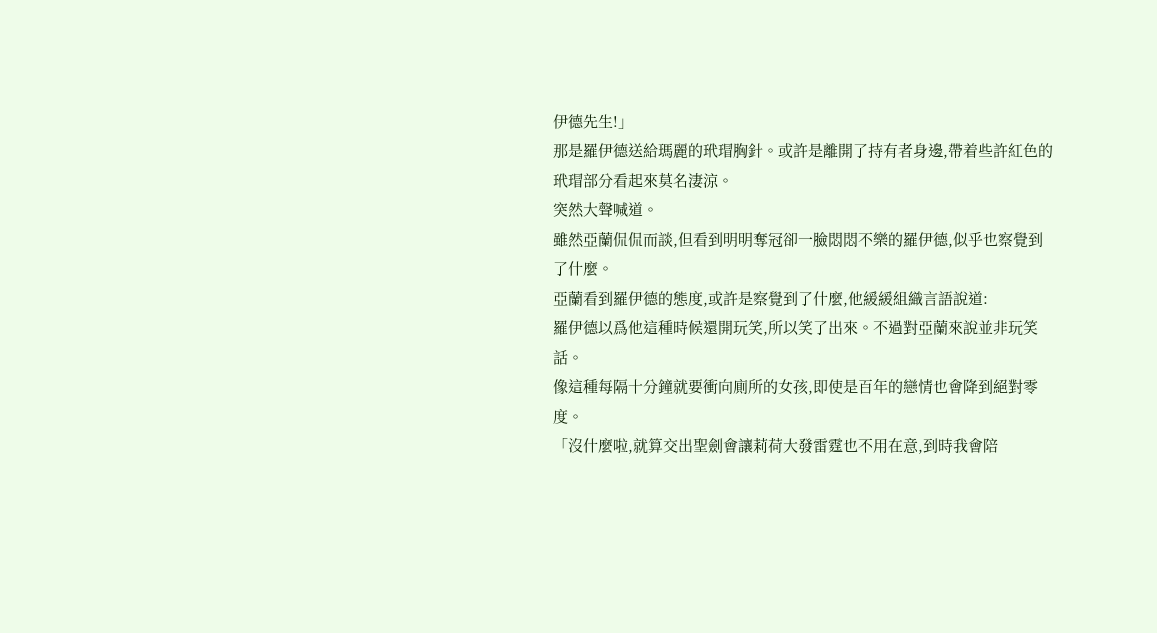伊德先生!」
那是羅伊德送給瑪麗的玳瑁胸針。或許是離開了持有者身邊,帶着些許紅色的玳瑁部分看起來莫名淒涼。
突然大聲喊道。
雖然亞蘭侃侃而談,但看到明明奪冠卻一臉悶悶不樂的羅伊德,似乎也察覺到了什麼。
亞蘭看到羅伊德的態度,或許是察覺到了什麼,他緩緩組織言語說道:
羅伊德以爲他這種時候還開玩笑,所以笑了出來。不過對亞蘭來說並非玩笑話。
像這種每隔十分鐘就要衝向廁所的女孩,即使是百年的戀情也會降到絕對零度。
「沒什麼啦,就算交出聖劍會讓莉荷大發雷霆也不用在意,到時我會陪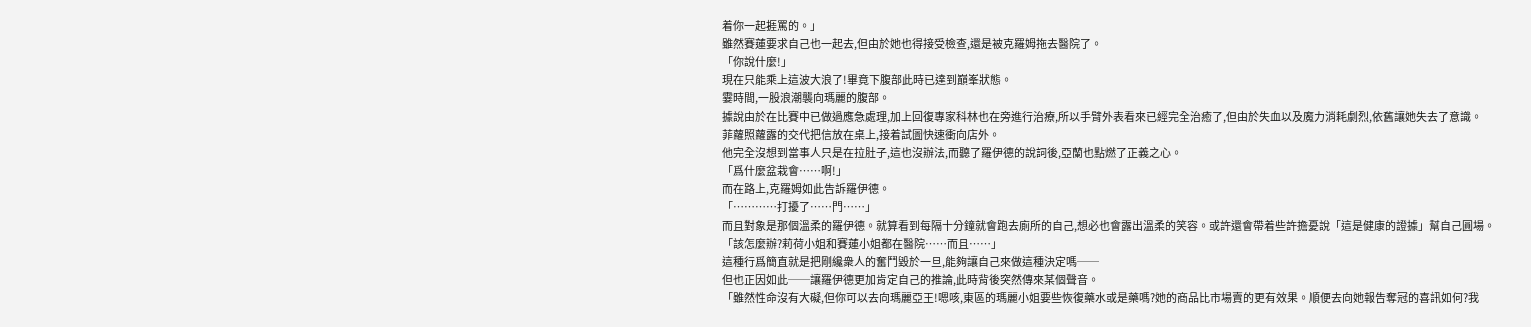着你一起捱罵的。」
雖然賽蓮要求自己也一起去,但由於她也得接受檢查,還是被克羅姆拖去醫院了。
「你說什麼!」
現在只能乘上這波大浪了!畢竟下腹部此時已達到巔峯狀態。
霎時間,一股浪潮襲向瑪麗的腹部。
據說由於在比賽中已做過應急處理,加上回復專家科林也在旁進行治療,所以手臂外表看來已經完全治癒了,但由於失血以及魔力消耗劇烈,依舊讓她失去了意識。
菲蘿照蘿露的交代把信放在桌上,接着試圖快速衝向店外。
他完全沒想到當事人只是在拉肚子,這也沒辦法,而聽了羅伊德的說詞後,亞蘭也點燃了正義之心。
「爲什麼盆栽會……啊!」
而在路上,克羅姆如此告訴羅伊德。
「…………打擾了……門……」
而且對象是那個溫柔的羅伊德。就算看到每隔十分鐘就會跑去廁所的自己,想必也會露出溫柔的笑容。或許還會帶着些許擔憂說「這是健康的證據」幫自己圓場。
「該怎麼辦?莉荷小姐和賽蓮小姐都在醫院……而且……」
這種行爲簡直就是把剛纔衆人的奮鬥毀於一旦,能夠讓自己來做這種決定嗎──
但也正因如此──讓羅伊德更加肯定自己的推論,此時背後突然傳來某個聲音。
「雖然性命沒有大礙,但你可以去向瑪麗亞王!嗯咳,東區的瑪麗小姐要些恢復藥水或是藥嗎?她的商品比市場賣的更有效果。順便去向她報告奪冠的喜訊如何?我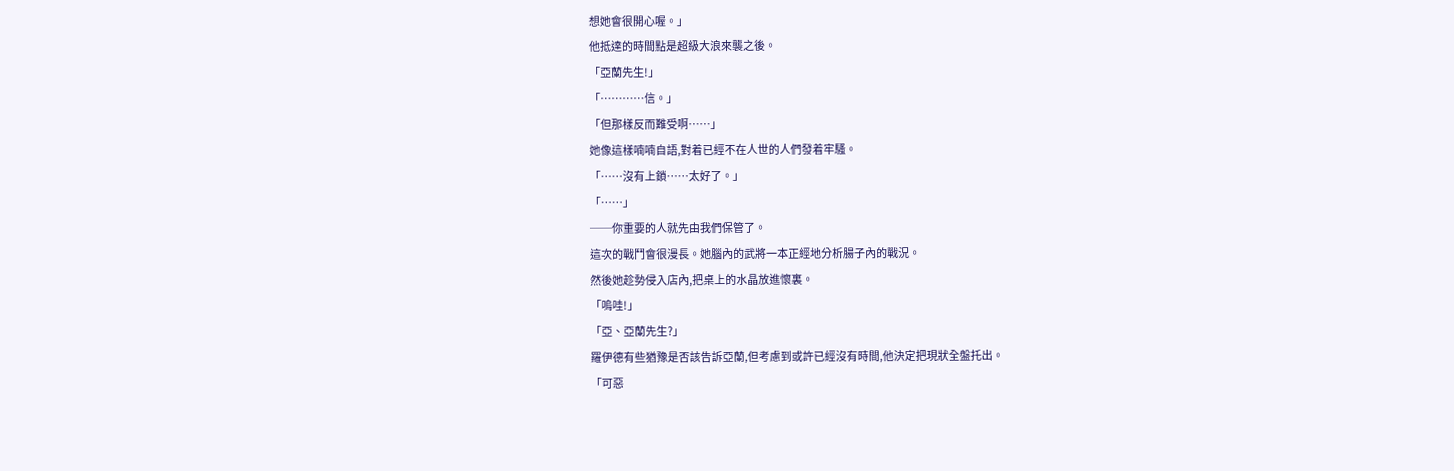想她會很開心喔。」
他抵達的時間點是超級大浪來襲之後。
「亞蘭先生!」
「…………信。」
「但那樣反而難受啊……」
她像這樣喃喃自語,對着已經不在人世的人們發着牢騷。
「……沒有上鎖……太好了。」
「……」
──你重要的人就先由我們保管了。
這次的戰鬥會很漫長。她腦內的武將一本正經地分析腸子內的戰況。
然後她趁勢侵入店內,把桌上的水晶放進懷裏。
「嗚哇!」
「亞、亞蘭先生?」
羅伊德有些猶豫是否該告訴亞蘭,但考慮到或許已經沒有時間,他決定把現狀全盤托出。
「可惡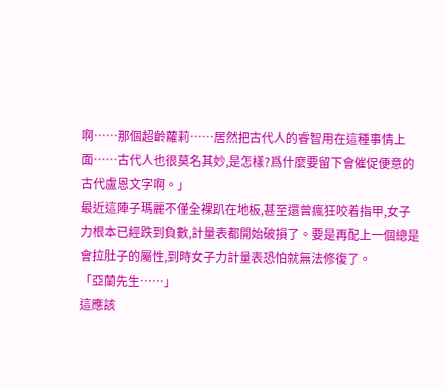啊……那個超齡蘿莉……居然把古代人的睿智用在這種事情上面……古代人也很莫名其妙,是怎樣?爲什麼要留下會催促便意的古代盧恩文字啊。」
最近這陣子瑪麗不僅全裸趴在地板,甚至還曾瘋狂咬着指甲,女子力根本已經跌到負數,計量表都開始破損了。要是再配上一個總是會拉肚子的屬性,到時女子力計量表恐怕就無法修復了。
「亞蘭先生……」
這應該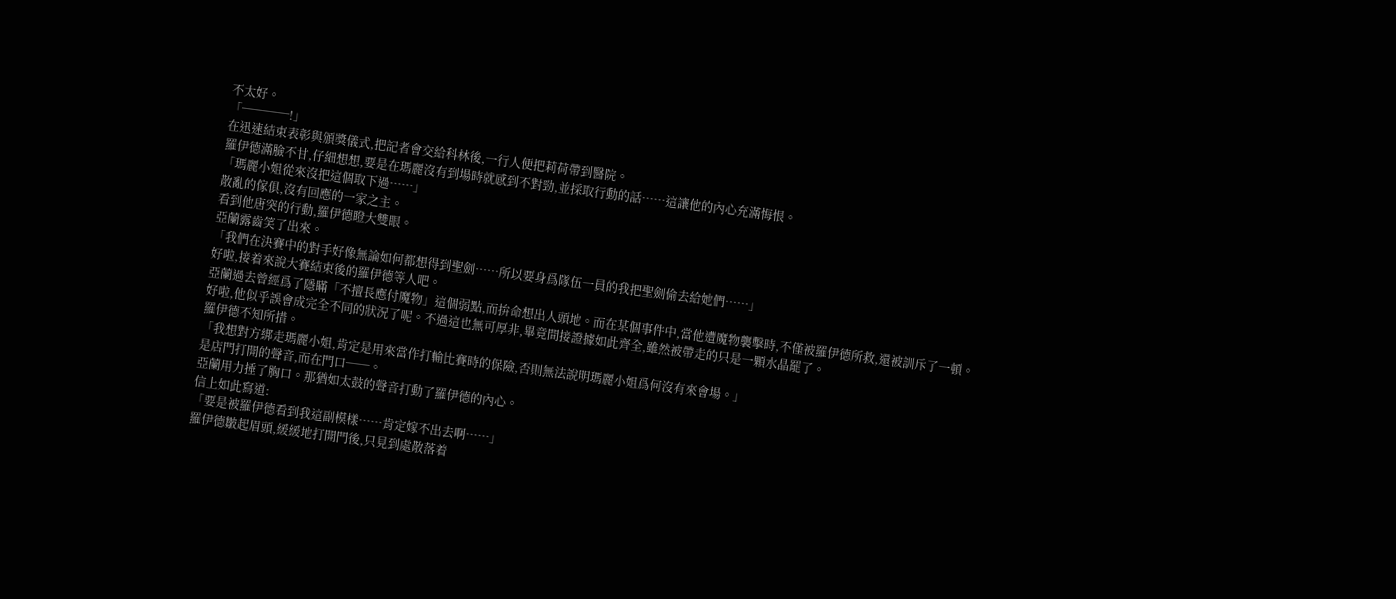不太好。
「────!」
在迅速結束表彰與頒獎儀式,把記者會交給科林後,一行人便把莉荷帶到醫院。
羅伊德滿臉不甘,仔細想想,要是在瑪麗沒有到場時就感到不對勁,並採取行動的話……這讓他的內心充滿悔恨。
「瑪麗小姐從來沒把這個取下過……」
散亂的傢俱,沒有回應的一家之主。
看到他唐突的行動,羅伊德瞪大雙眼。
亞蘭露齒笑了出來。
「我們在決賽中的對手好像無論如何都想得到聖劍……所以要身爲隊伍一員的我把聖劍偷去給她們……」
好啦,接着來說大賽結束後的羅伊德等人吧。
亞蘭過去曾經爲了隱瞞「不擅長應付魔物」這個弱點,而拚命想出人頭地。而在某個事件中,當他遭魔物襲擊時,不僅被羅伊德所救,還被訓斥了一頓。
好啦,他似乎誤會成完全不同的狀況了呢。不過這也無可厚非,畢竟間接證據如此齊全,雖然被帶走的只是一顆水晶罷了。
羅伊德不知所措。
「我想對方綁走瑪麗小姐,肯定是用來當作打輸比賽時的保險,否則無法說明瑪麗小姐爲何沒有來會場。」
是店門打開的聲音,而在門口──。
亞蘭用力捶了胸口。那猶如太鼓的聲音打動了羅伊德的內心。
信上如此寫道:
「要是被羅伊德看到我這副模樣……肯定嫁不出去啊……」
羅伊德皺起眉頭,緩緩地打開門後,只見到處散落着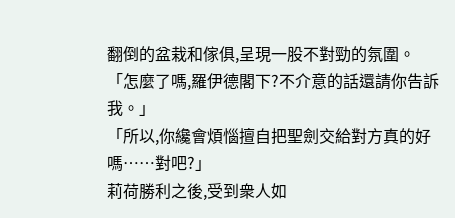翻倒的盆栽和傢俱,呈現一股不對勁的氛圍。
「怎麼了嗎,羅伊德閣下?不介意的話還請你告訴我。」
「所以,你纔會煩惱擅自把聖劍交給對方真的好嗎……對吧?」
莉荷勝利之後,受到衆人如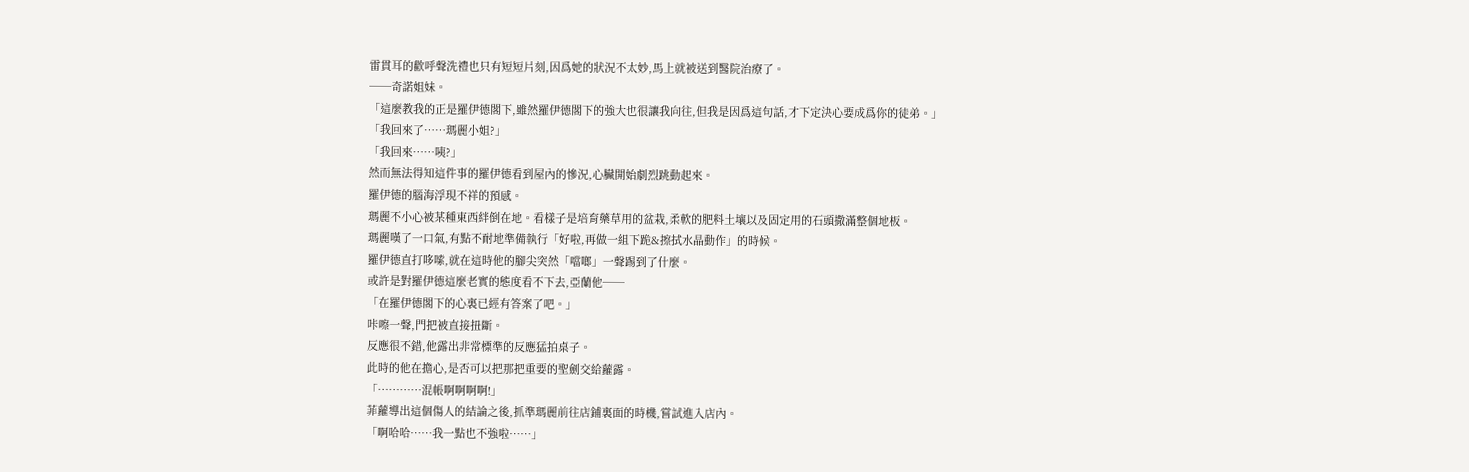雷貫耳的歡呼聲洗禮也只有短短片刻,因爲她的狀況不太妙,馬上就被送到醫院治療了。
──奇諾姐妹。
「這麼教我的正是羅伊德閣下,雖然羅伊德閣下的強大也很讓我向往,但我是因爲這句話,才下定決心要成爲你的徒弟。」
「我回來了……瑪麗小姐?」
「我回來……咦?」
然而無法得知這件事的羅伊德看到屋內的慘況,心臟開始劇烈跳動起來。
羅伊德的腦海浮現不祥的預感。
瑪麗不小心被某種東西絆倒在地。看樣子是培育藥草用的盆栽,柔軟的肥料土壤以及固定用的石頭撒滿整個地板。
瑪麗嘆了一口氣,有點不耐地準備執行「好啦,再做一組下跪&擦拭水晶動作」的時候。
羅伊德直打哆嗦,就在這時他的腳尖突然「噹啷」一聲踢到了什麼。
或許是對羅伊德這麼老實的態度看不下去,亞蘭他──
「在羅伊德閣下的心裏已經有答案了吧。」
咔嚓一聲,門把被直接扭斷。
反應很不錯,他露出非常標準的反應猛拍桌子。
此時的他在擔心,是否可以把那把重要的聖劍交給蘿露。
「…………混帳啊啊啊啊!」
菲蘿導出這個傷人的結論之後,抓準瑪麗前往店鋪裏面的時機,嘗試進入店內。
「啊哈哈……我一點也不強啦……」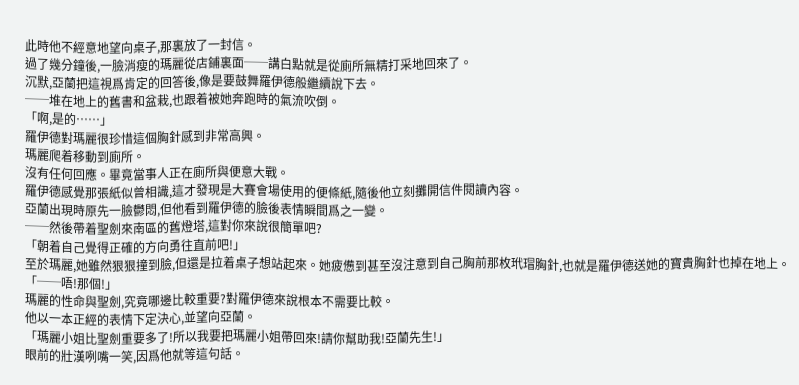此時他不經意地望向桌子,那裏放了一封信。
過了幾分鐘後,一臉消瘦的瑪麗從店鋪裏面──講白點就是從廁所無精打采地回來了。
沉默,亞蘭把這視爲肯定的回答後,像是要鼓舞羅伊德般繼續說下去。
──堆在地上的舊書和盆栽,也跟着被她奔跑時的氣流吹倒。
「啊,是的……」
羅伊德對瑪麗很珍惜這個胸針感到非常高興。
瑪麗爬着移動到廁所。
沒有任何回應。畢竟當事人正在廁所與便意大戰。
羅伊德感覺那張紙似曾相識,這才發現是大賽會場使用的便條紙,隨後他立刻攤開信件閱讀內容。
亞蘭出現時原先一臉鬱悶,但他看到羅伊德的臉後表情瞬間爲之一變。
──然後帶着聖劍來南區的舊燈塔,這對你來說很簡單吧?
「朝着自己覺得正確的方向勇往直前吧!」
至於瑪麗,她雖然狠狠撞到臉,但還是拉着桌子想站起來。她疲憊到甚至沒注意到自己胸前那枚玳瑁胸針,也就是羅伊德送她的寶貴胸針也掉在地上。
「──唔!那個!」
瑪麗的性命與聖劍,究竟哪邊比較重要?對羅伊德來說根本不需要比較。
他以一本正經的表情下定決心,並望向亞蘭。
「瑪麗小姐比聖劍重要多了!所以我要把瑪麗小姐帶回來!請你幫助我!亞蘭先生!」
眼前的壯漢咧嘴一笑,因爲他就等這句話。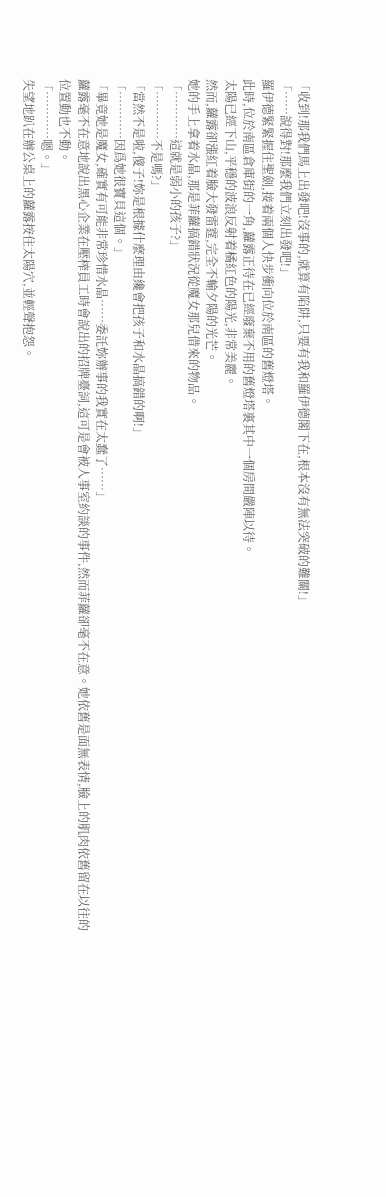「收到!那我們馬上出發吧!沒事的,就算有陷阱,只要有我和羅伊德閣下在,根本沒有無法突破的難關!」
「……說得對!那麼我們立刻出發吧!」
羅伊德緊緊握住聖劍,接着兩個人快步衝向位於南區的舊燈塔。
此時,位於南區倉庫街的一角,蘿露正待在已經廢棄不用的舊燈塔裏其中一個房間嚴陣以待。
太陽已經下山,平穩的波浪反射着橘紅色的陽光,非常美麗。
然而,蘿露卻漲紅着臉大發雷霆,完全不輸夕陽的光芒。
她的手上拿着水晶,那是菲蘿搞錯狀況從魔女那兒借來的物品。
「…………這就是弱小的孩子?」
「…………不是嗎?」
「當然不是啦,傻子!妳是根據什麼理由纔會把孩子和水晶搞錯的啊!」
「…………因爲她很寶貝這個。」
「畢竟她是魔女,確實有可能非常珍惜水晶……委託妳辦事的我實在太蠢了……」
蘿露毫不在意地說出黑心企業在壓榨員工時會說出的招牌臺詞,這可是會被人事室約談的事件,然而菲蘿卻毫不在意。她依舊是面無表情,臉上的肌肉依舊留在以往的位置動也不動。
「…………嗯。」
失望地趴在辦公桌上的蘿露按住太陽穴,並輕聲抱怨。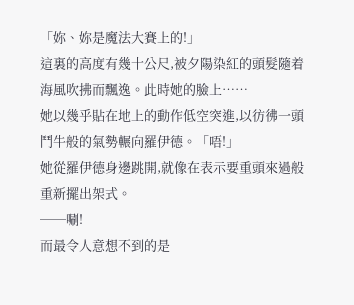「妳、妳是魔法大賽上的!」
這裏的高度有幾十公尺,被夕陽染紅的頭髮隨着海風吹拂而飄逸。此時她的臉上……
她以幾乎貼在地上的動作低空突進,以彷彿一頭鬥牛般的氣勢輾向羅伊德。「唔!」
她從羅伊德身邊跳開,就像在表示要重頭來過般重新擺出架式。
──唰!
而最令人意想不到的是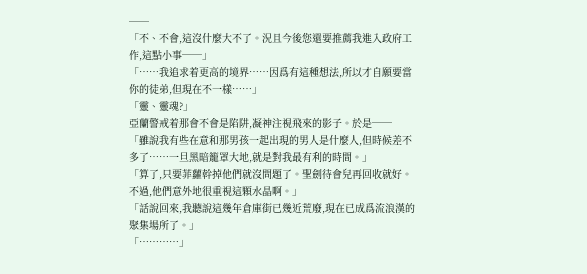──
「不、不會,這沒什麼大不了。況且今後您還要推薦我進入政府工作,這點小事──」
「……我追求着更高的境界……因爲有這種想法,所以才自願要當你的徒弟,但現在不一樣……」
「靈、靈魂?」
亞蘭警戒着那會不會是陷阱,凝神注視飛來的影子。於是──
「雖說我有些在意和那男孩一起出現的男人是什麼人,但時候差不多了……一旦黑暗籠罩大地,就是對我最有利的時間。」
「算了,只要菲蘿幹掉他們就沒問題了。聖劍待會兒再回收就好。不過,他們意外地很重視這顆水晶啊。」
「話說回來,我聽說這幾年倉庫街已幾近荒廢,現在已成爲流浪漢的聚集場所了。」
「…………」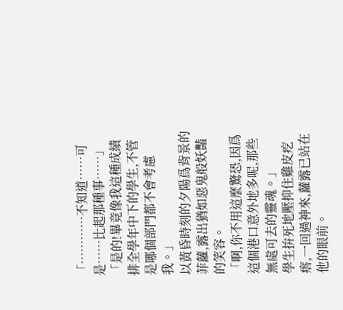「…………不知道……可是……比起那種事……」
「是的!畢竟像我這種成績排全學年中下的學生,不管是哪個部門都不會考慮我。」
以黃昏時刻的夕陽爲背景的菲蘿,露出猶如惡鬼般妖豔的笑容。
「啊,你不用這麼驚恐,因爲這個港口意外地多呢,那些無處可去的靈魂。」
學生拚死地壓抑住雞皮疙瘩,一回過神來,蘿露已站在他的眼前。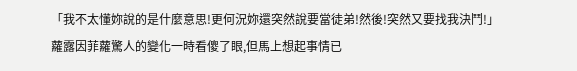「我不太懂妳說的是什麼意思!更何況妳還突然說要當徒弟!然後!突然又要找我決鬥!」
蘿露因菲蘿驚人的變化一時看傻了眼,但馬上想起事情已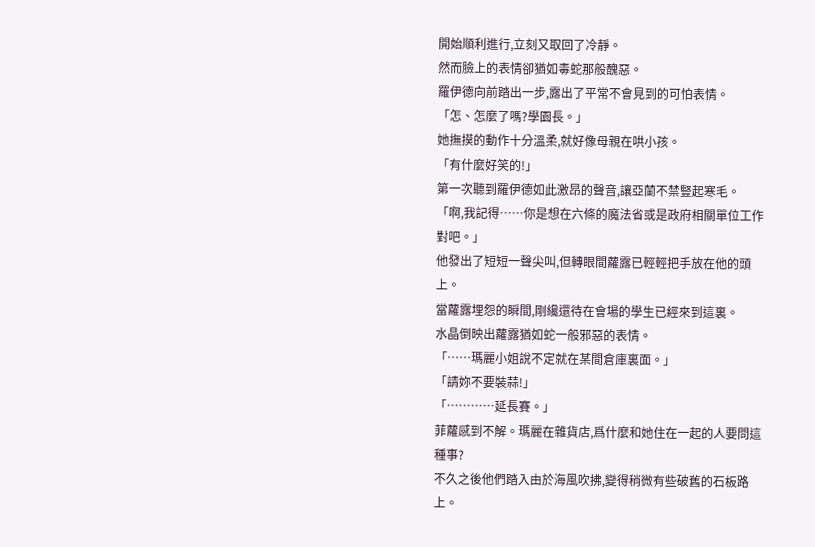開始順利進行,立刻又取回了冷靜。
然而臉上的表情卻猶如毒蛇那般醜惡。
羅伊德向前踏出一步,露出了平常不會見到的可怕表情。
「怎、怎麼了嗎?學園長。」
她撫摸的動作十分溫柔,就好像母親在哄小孩。
「有什麼好笑的!」
第一次聽到羅伊德如此激昂的聲音,讓亞蘭不禁豎起寒毛。
「啊,我記得……你是想在六條的魔法省或是政府相關單位工作對吧。」
他發出了短短一聲尖叫,但轉眼間蘿露已輕輕把手放在他的頭上。
當蘿露埋怨的瞬間,剛纔還待在會場的學生已經來到這裏。
水晶倒映出蘿露猶如蛇一般邪惡的表情。
「……瑪麗小姐說不定就在某間倉庫裏面。」
「請妳不要裝蒜!」
「…………延長賽。」
菲蘿感到不解。瑪麗在雜貨店,爲什麼和她住在一起的人要問這種事?
不久之後他們踏入由於海風吹拂,變得稍微有些破舊的石板路上。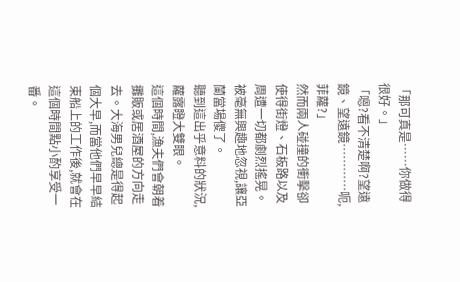「那可真是……你做得很好。」
「嗯?看不清楚啊?望遠鏡、望遠鏡…………呃,菲蘿?」
然而兩人碰撞的衝擊卻使得街燈、石板路以及周遭一切都劇烈搖晃。
被毫無興趣地忽視,讓亞蘭當場傻了。
聽到這出乎意料的狀況,蘿露瞪大雙眼。
這個時間,漁夫們會朝着攤販或居酒屋的方向走去。大海男兒總是得起個大早,而當他們早早結束船上的工作後,就會在這個時間點小酌享受一番。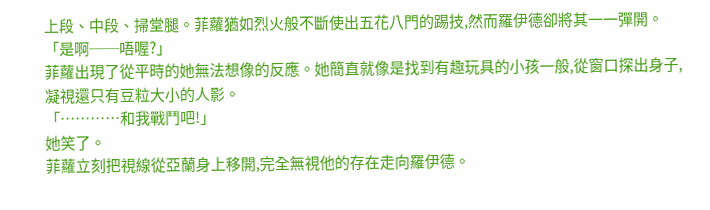上段、中段、掃堂腿。菲蘿猶如烈火般不斷使出五花八門的踢技,然而羅伊德卻將其一一彈開。
「是啊──唔喔?」
菲蘿出現了從平時的她無法想像的反應。她簡直就像是找到有趣玩具的小孩一般,從窗口探出身子,凝視還只有豆粒大小的人影。
「…………和我戰鬥吧!」
她笑了。
菲蘿立刻把視線從亞蘭身上移開,完全無視他的存在走向羅伊德。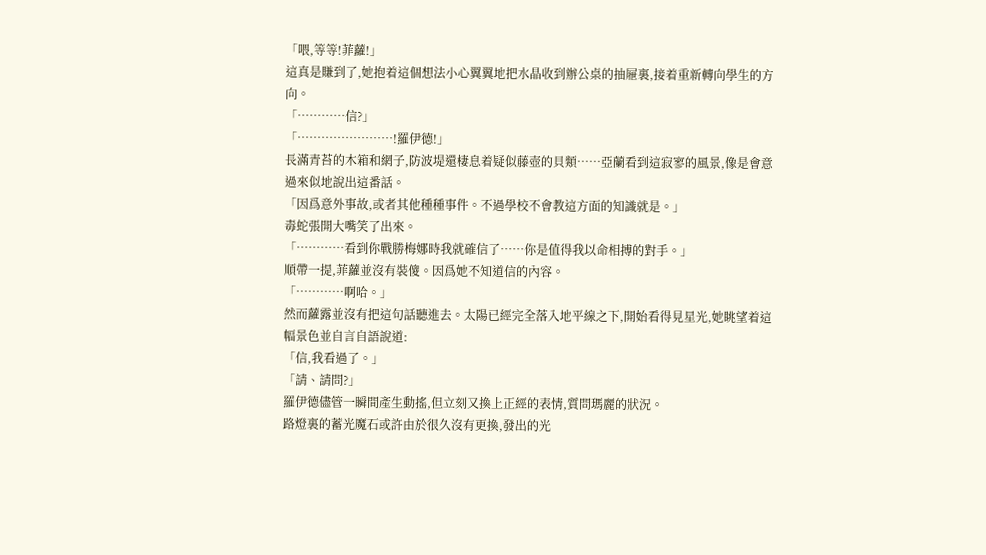「喂,等等!菲蘿!」
這真是賺到了,她抱着這個想法小心翼翼地把水晶收到辦公桌的抽屜裏,接着重新轉向學生的方向。
「…………信?」
「……………………!羅伊德!」
長滿青苔的木箱和網子,防波堤還棲息着疑似藤壺的貝類……亞蘭看到這寂寥的風景,像是會意過來似地說出這番話。
「因爲意外事故,或者其他種種事件。不過學校不會教這方面的知識就是。」
毒蛇張開大嘴笑了出來。
「…………看到你戰勝梅娜時我就確信了……你是值得我以命相搏的對手。」
順帶一提,菲蘿並沒有裝傻。因爲她不知道信的內容。
「…………啊哈。」
然而蘿露並沒有把這句話聽進去。太陽已經完全落入地平線之下,開始看得見星光,她眺望着這幅景色並自言自語說道:
「信,我看過了。」
「請、請問?」
羅伊德儘管一瞬間產生動搖,但立刻又換上正經的表情,質問瑪麗的狀況。
路燈裏的蓄光魔石或許由於很久沒有更換,發出的光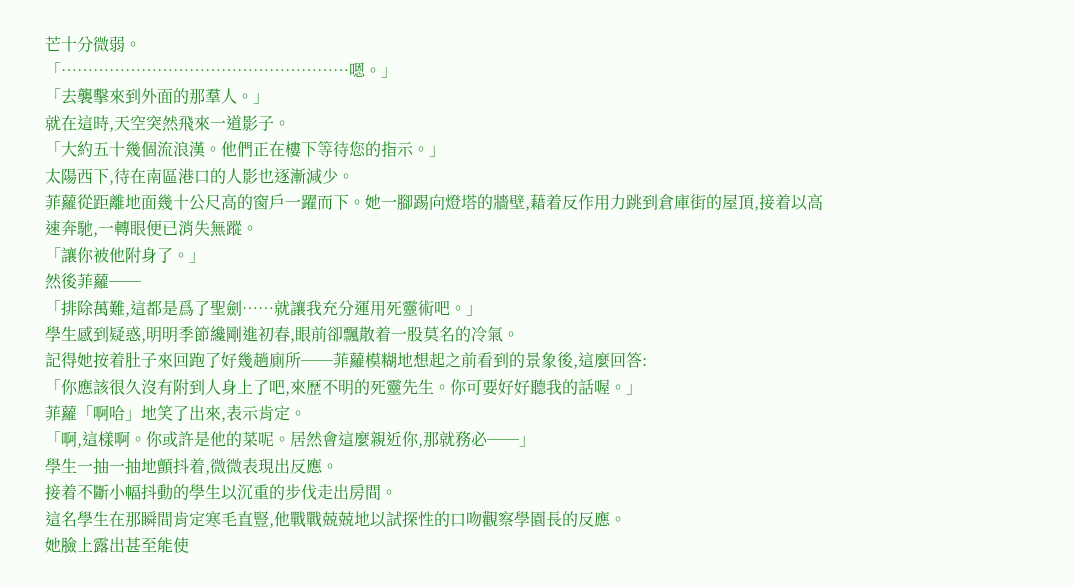芒十分微弱。
「………………………………………………嗯。」
「去襲擊來到外面的那羣人。」
就在這時,天空突然飛來一道影子。
「大約五十幾個流浪漢。他們正在樓下等待您的指示。」
太陽西下,待在南區港口的人影也逐漸減少。
菲蘿從距離地面幾十公尺高的窗戶一躍而下。她一腳踢向燈塔的牆壁,藉着反作用力跳到倉庫街的屋頂,接着以高速奔馳,一轉眼便已消失無蹤。
「讓你被他附身了。」
然後菲蘿──
「排除萬難,這都是爲了聖劍……就讓我充分運用死靈術吧。」
學生感到疑惑,明明季節纔剛進初春,眼前卻飄散着一股莫名的冷氣。
記得她按着肚子來回跑了好幾趟廁所──菲蘿模糊地想起之前看到的景象後,這麼回答:
「你應該很久沒有附到人身上了吧,來歷不明的死靈先生。你可要好好聽我的話喔。」
菲蘿「啊哈」地笑了出來,表示肯定。
「啊,這樣啊。你或許是他的菜呢。居然會這麼親近你,那就務必──」
學生一抽一抽地顫抖着,微微表現出反應。
接着不斷小幅抖動的學生以沉重的步伐走出房間。
這名學生在那瞬間肯定寒毛直豎,他戰戰兢兢地以試探性的口吻觀察學園長的反應。
她臉上露出甚至能使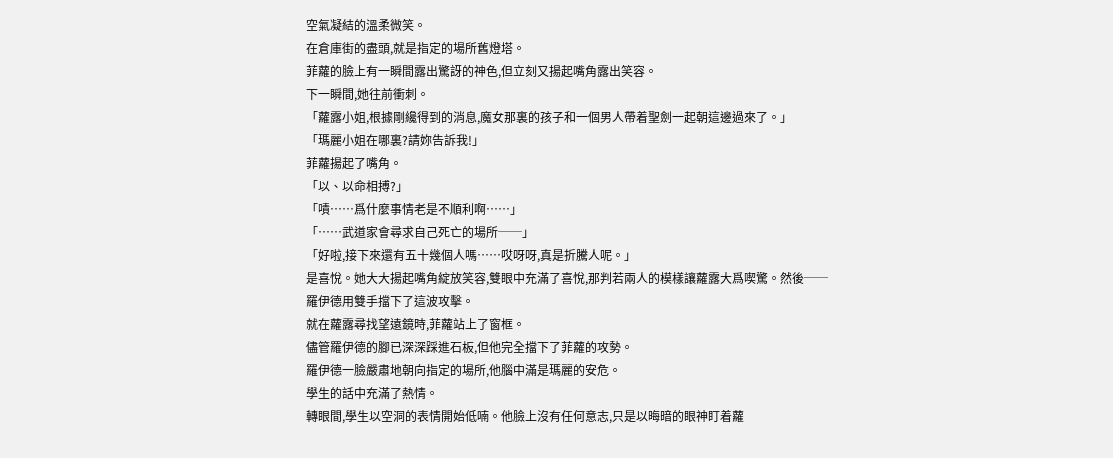空氣凝結的溫柔微笑。
在倉庫街的盡頭,就是指定的場所舊燈塔。
菲蘿的臉上有一瞬間露出驚訝的神色,但立刻又揚起嘴角露出笑容。
下一瞬間,她往前衝刺。
「蘿露小姐,根據剛纔得到的消息,魔女那裏的孩子和一個男人帶着聖劍一起朝這邊過來了。」
「瑪麗小姐在哪裏?請妳告訴我!」
菲蘿揚起了嘴角。
「以、以命相搏?」
「嘖……爲什麼事情老是不順利啊……」
「……武道家會尋求自己死亡的場所──」
「好啦,接下來還有五十幾個人嗎……哎呀呀,真是折騰人呢。」
是喜悅。她大大揚起嘴角綻放笑容,雙眼中充滿了喜悅,那判若兩人的模樣讓蘿露大爲喫驚。然後──
羅伊德用雙手擋下了這波攻擊。
就在蘿露尋找望遠鏡時,菲蘿站上了窗框。
儘管羅伊德的腳已深深踩進石板,但他完全擋下了菲蘿的攻勢。
羅伊德一臉嚴肅地朝向指定的場所,他腦中滿是瑪麗的安危。
學生的話中充滿了熱情。
轉眼間,學生以空洞的表情開始低喃。他臉上沒有任何意志,只是以晦暗的眼神盯着蘿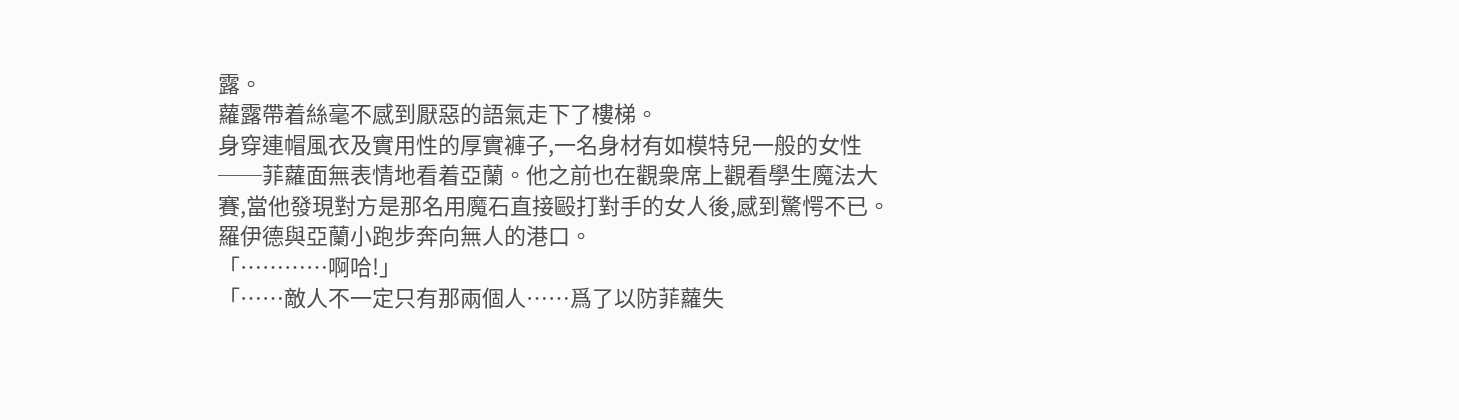露。
蘿露帶着絲毫不感到厭惡的語氣走下了樓梯。
身穿連帽風衣及實用性的厚實褲子,一名身材有如模特兒一般的女性──菲蘿面無表情地看着亞蘭。他之前也在觀衆席上觀看學生魔法大賽,當他發現對方是那名用魔石直接毆打對手的女人後,感到驚愕不已。
羅伊德與亞蘭小跑步奔向無人的港口。
「…………啊哈!」
「……敵人不一定只有那兩個人……爲了以防菲蘿失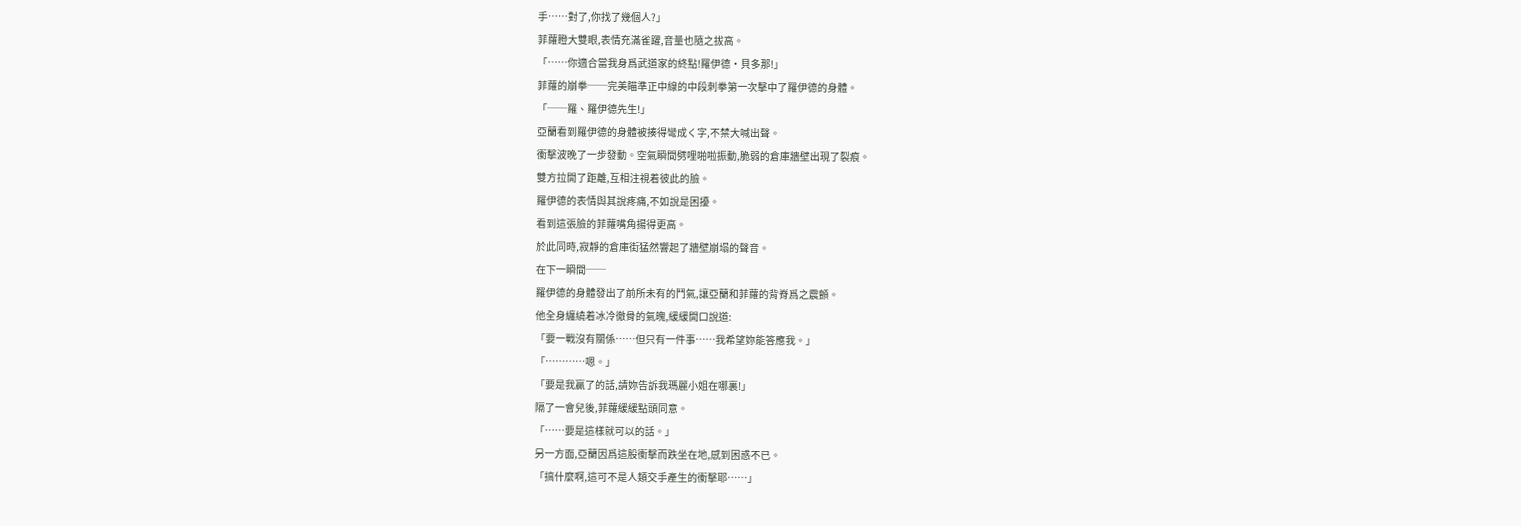手……對了,你找了幾個人?」
菲蘿瞪大雙眼,表情充滿雀躍,音量也隨之拔高。
「……你適合當我身爲武道家的終點!羅伊德•貝多那!」
菲蘿的崩拳──完美瞄準正中線的中段刺拳第一次擊中了羅伊德的身體。
「──羅、羅伊德先生!」
亞蘭看到羅伊德的身體被揍得彎成く字,不禁大喊出聲。
衝擊波晚了一步發動。空氣瞬間劈哩啪啦振動,脆弱的倉庫牆壁出現了裂痕。
雙方拉開了距離,互相注視着彼此的臉。
羅伊德的表情與其說疼痛,不如說是困擾。
看到這張臉的菲蘿嘴角揚得更高。
於此同時,寂靜的倉庫街猛然響起了牆壁崩塌的聲音。
在下一瞬間──
羅伊德的身體發出了前所未有的鬥氣,讓亞蘭和菲蘿的背脊爲之震顫。
他全身纏繞着冰冷徹骨的氣魄,緩緩開口說道:
「要一戰沒有關係……但只有一件事……我希望妳能答應我。」
「…………嗯。」
「要是我贏了的話,請妳告訴我瑪麗小姐在哪裏!」
隔了一會兒後,菲蘿緩緩點頭同意。
「……要是這樣就可以的話。」
另一方面,亞蘭因爲這股衝擊而跌坐在地,感到困惑不已。
「搞什麼啊,這可不是人類交手產生的衝擊耶……」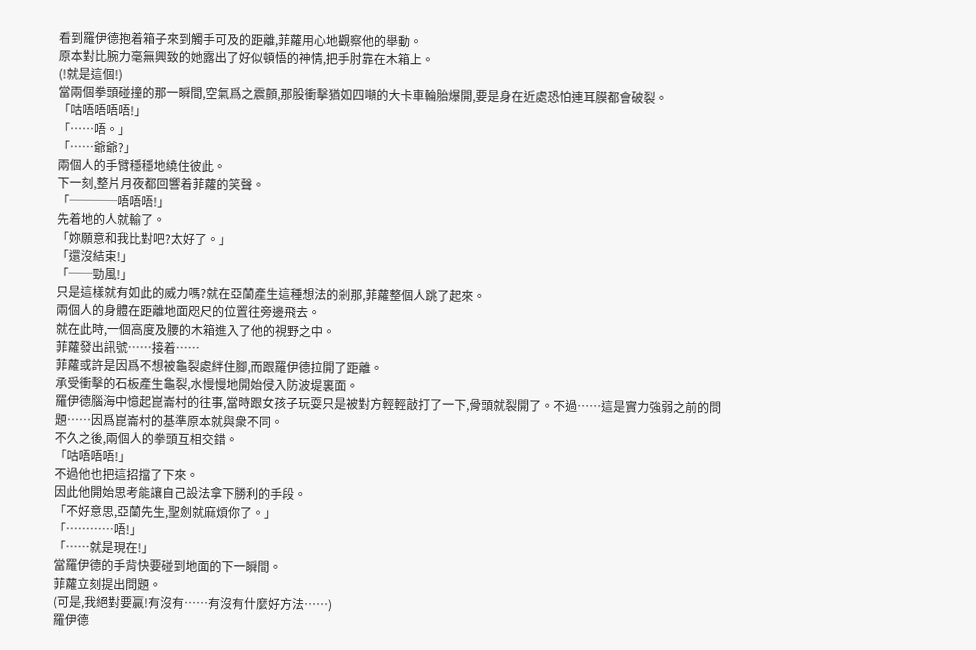看到羅伊德抱着箱子來到觸手可及的距離,菲蘿用心地觀察他的舉動。
原本對比腕力毫無興致的她露出了好似頓悟的神情,把手肘靠在木箱上。
(!就是這個!)
當兩個拳頭碰撞的那一瞬間,空氣爲之震顫,那股衝擊猶如四噸的大卡車輪胎爆開,要是身在近處恐怕連耳膜都會破裂。
「咕唔唔唔唔!」
「……唔。」
「……爺爺?」
兩個人的手臂穩穩地繞住彼此。
下一刻,整片月夜都回響着菲蘿的笑聲。
「────唔唔唔!」
先着地的人就輸了。
「妳願意和我比對吧?太好了。」
「還沒結束!」
「──勁風!」
只是這樣就有如此的威力嗎?就在亞蘭產生這種想法的剎那,菲蘿整個人跳了起來。
兩個人的身體在距離地面咫尺的位置往旁邊飛去。
就在此時,一個高度及腰的木箱進入了他的視野之中。
菲蘿發出訊號……接着……
菲蘿或許是因爲不想被龜裂處絆住腳,而跟羅伊德拉開了距離。
承受衝擊的石板產生龜裂,水慢慢地開始侵入防波堤裏面。
羅伊德腦海中憶起崑崙村的往事,當時跟女孩子玩耍只是被對方輕輕敲打了一下,骨頭就裂開了。不過……這是實力強弱之前的問題……因爲崑崙村的基準原本就與衆不同。
不久之後,兩個人的拳頭互相交錯。
「咕唔唔唔!」
不過他也把這招擋了下來。
因此他開始思考能讓自己設法拿下勝利的手段。
「不好意思,亞蘭先生,聖劍就麻煩你了。」
「…………唔!」
「……就是現在!」
當羅伊德的手背快要碰到地面的下一瞬間。
菲蘿立刻提出問題。
(可是,我絕對要贏!有沒有……有沒有什麼好方法……)
羅伊德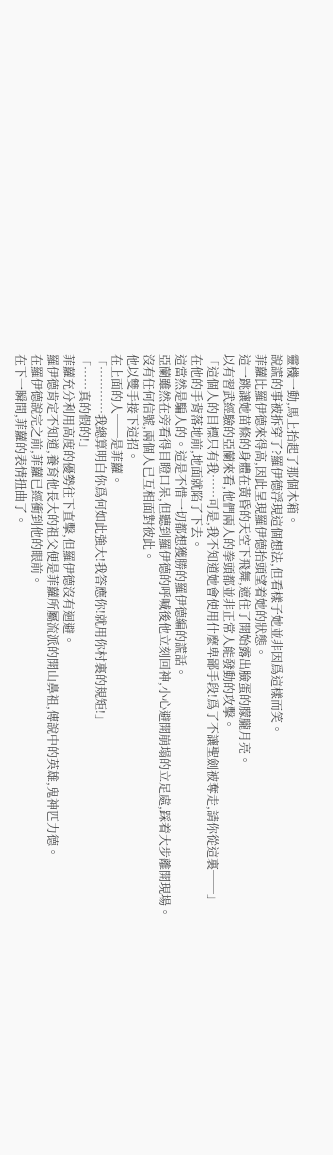靈機一動,馬上抬起了那個木箱。
說謊的事被拆穿了?羅伊德浮現這個想法,但看樣子她並非因爲這樣而笑。
菲蘿比羅伊德來得高,因此呈現羅伊德抬頭望着她的狀態。
這一跳讓她苗條的身體在黃昏的天空下飛舞,遮住了開始露出臉蛋的朦朧月亮。
以有習武經驗的亞蘭來看,他們兩人的拳頭都並非正常人能發動的攻擊。
「這個人的目標只有我……可是,我不知道她會使用什麼卑鄙手段!爲了不讓聖劍被奪走,請你從這裏──」
在他的手背落地前,地面就陷了下去。
這當然是騙人的。這是不惜一切都想獲勝的羅伊德編的謊話。
亞蘭雖然在旁看得目瞪口呆,但聽到羅伊德的呼喊後他立刻回神,小心避開崩塌的立足處,踩着大步離開現場。
沒有任何信號,兩個人已互相面對彼此。
他以雙手接下這招。
在上面的人──是菲蘿。
「…………我總算明白你爲何如此強大!我答應你!就用你村裏的規矩!」
「……真的假的!」
菲蘿充分利用高度的優勢往下直擊,但羅伊德沒有迴避。
羅伊德肯定不知道,養育他長大的祖父便是菲蘿所屬流派的開山鼻祖,傳說中的英雄,鬼神匹力德。
在羅伊德說完之前,菲蘿已經衝到他的眼前。
在下一瞬間,菲蘿的表情扭曲了。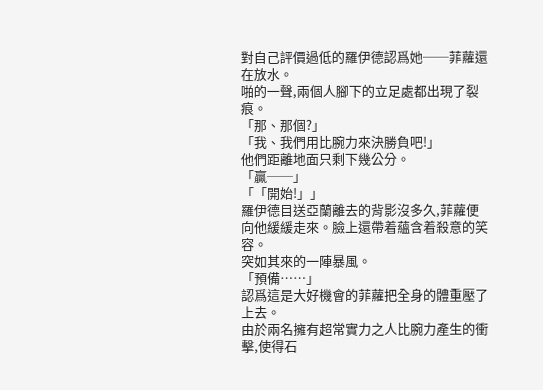對自己評價過低的羅伊德認爲她──菲蘿還在放水。
啪的一聲,兩個人腳下的立足處都出現了裂痕。
「那、那個?」
「我、我們用比腕力來決勝負吧!」
他們距離地面只剩下幾公分。
「贏──」
「「開始!」」
羅伊德目送亞蘭離去的背影沒多久,菲蘿便向他緩緩走來。臉上還帶着蘊含着殺意的笑容。
突如其來的一陣暴風。
「預備……」
認爲這是大好機會的菲蘿把全身的體重壓了上去。
由於兩名擁有超常實力之人比腕力產生的衝擊,使得石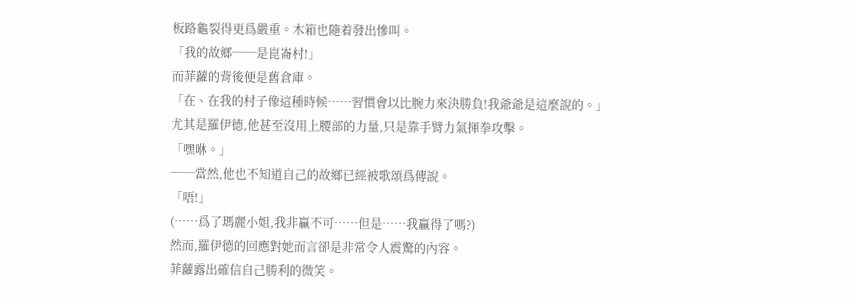板路龜裂得更爲嚴重。木箱也隨着發出慘叫。
「我的故鄉──是崑崙村!」
而菲蘿的背後便是舊倉庫。
「在、在我的村子像這種時候……習慣會以比腕力來決勝負!我爺爺是這麼說的。」
尤其是羅伊德,他甚至沒用上腰部的力量,只是靠手臂力氣揮拳攻擊。
「嘿咻。」
──當然,他也不知道自己的故鄉已經被歌頌爲傳說。
「唔!」
(……爲了瑪麗小姐,我非贏不可……但是……我贏得了嗎?)
然而,羅伊德的回應對她而言卻是非常令人震驚的內容。
菲蘿露出確信自己勝利的微笑。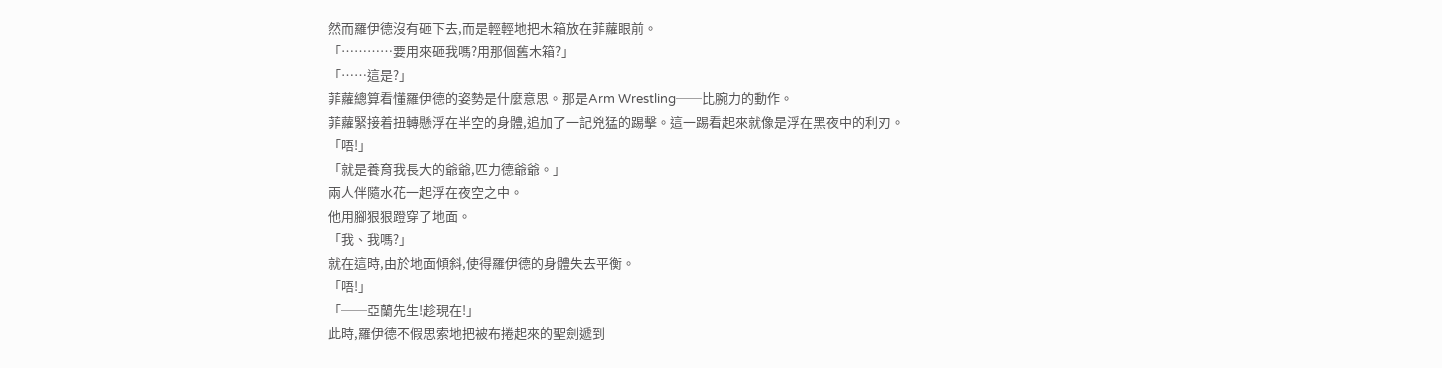然而羅伊德沒有砸下去,而是輕輕地把木箱放在菲蘿眼前。
「…………要用來砸我嗎?用那個舊木箱?」
「……這是?」
菲蘿總算看懂羅伊德的姿勢是什麼意思。那是Arm Wrestling──比腕力的動作。
菲蘿緊接着扭轉懸浮在半空的身體,追加了一記兇猛的踢擊。這一踢看起來就像是浮在黑夜中的利刃。
「唔!」
「就是養育我長大的爺爺,匹力德爺爺。」
兩人伴隨水花一起浮在夜空之中。
他用腳狠狠蹬穿了地面。
「我、我嗎?」
就在這時,由於地面傾斜,使得羅伊德的身體失去平衡。
「唔!」
「──亞蘭先生!趁現在!」
此時,羅伊德不假思索地把被布捲起來的聖劍遞到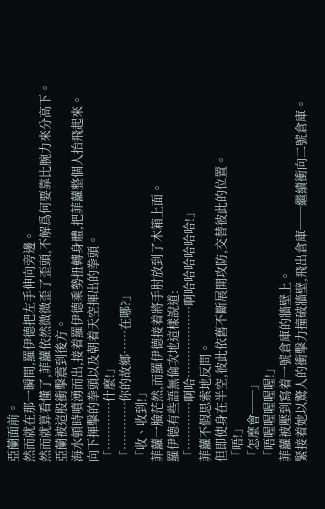亞蘭面前。
然而就在那一瞬間,羅伊德把左手伸向旁邊。
然而就算看懂了,菲蘿依然微微歪了歪頭,不解爲何要靠比腕力來分高下。
亞蘭被這股衝擊震到後方。
海水頓時噴湧而出,接着羅伊德乘勢扭轉身體,把菲蘿整個人抬飛起來。
向下揮擊的拳頭以及朝着天空揮出的拳頭。
「…………什麼!」
「…………你的故鄉……在哪?」
「收、收到!」
菲蘿一臉茫然,而羅伊德接着將手肘放到了木箱上面。
羅伊德有些語無倫次地這樣說道:
「…………啊哈………………啊哈哈哈哈哈哈!」
菲蘿不假思索地反問。
但即使身在半空,彼此依舊不斷展開攻防,交替彼此的位置。
「唔!」
「怎麼會──」
「唔喔喔喔喔喔!」
菲蘿被壓到寫着一號倉庫的牆壁上。
緊接着她以驚人的衝擊力撞破牆壁,飛出倉庫──繼續衝向二號倉庫。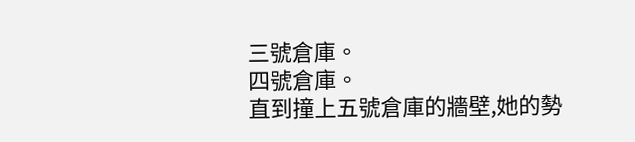三號倉庫。
四號倉庫。
直到撞上五號倉庫的牆壁,她的勢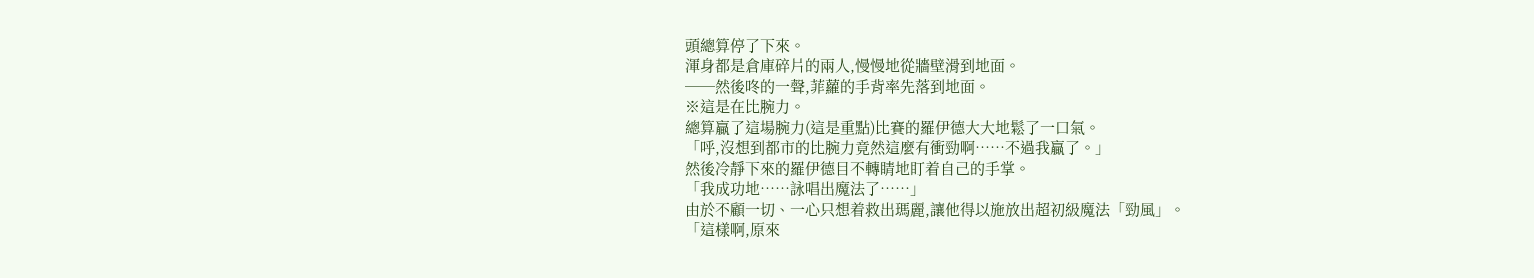頭總算停了下來。
渾身都是倉庫碎片的兩人,慢慢地從牆壁滑到地面。
──然後咚的一聲,菲蘿的手背率先落到地面。
※這是在比腕力。
總算贏了這場腕力(這是重點)比賽的羅伊德大大地鬆了一口氣。
「呼,沒想到都市的比腕力竟然這麼有衝勁啊……不過我贏了。」
然後冷靜下來的羅伊德目不轉睛地盯着自己的手掌。
「我成功地……詠唱出魔法了……」
由於不顧一切、一心只想着救出瑪麗,讓他得以施放出超初級魔法「勁風」。
「這樣啊,原來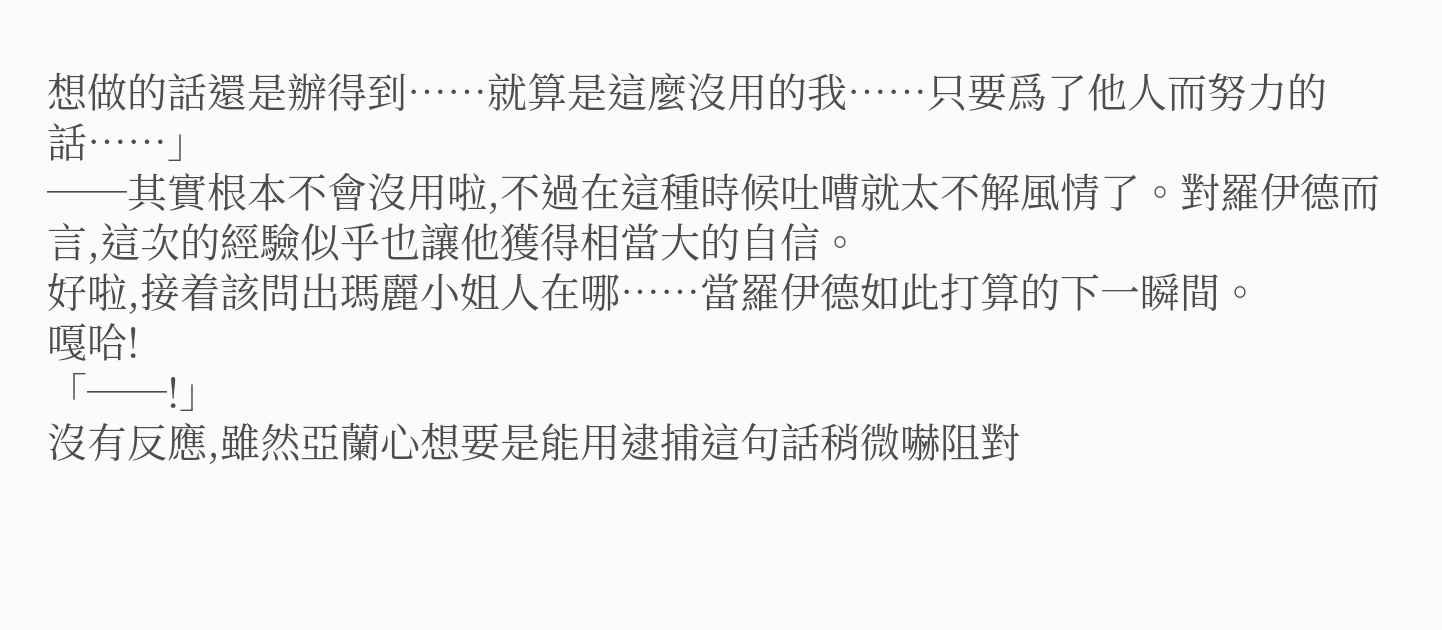想做的話還是辦得到……就算是這麼沒用的我……只要爲了他人而努力的話……」
──其實根本不會沒用啦,不過在這種時候吐嘈就太不解風情了。對羅伊德而言,這次的經驗似乎也讓他獲得相當大的自信。
好啦,接着該問出瑪麗小姐人在哪……當羅伊德如此打算的下一瞬間。
嘎哈!
「──!」
沒有反應,雖然亞蘭心想要是能用逮捕這句話稍微嚇阻對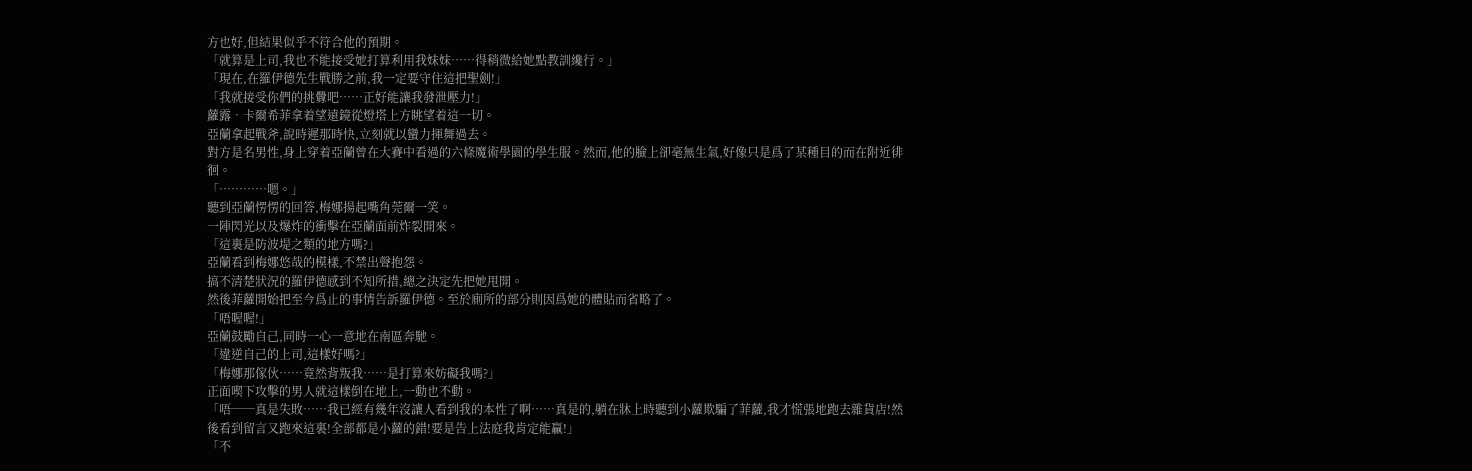方也好,但結果似乎不符合他的預期。
「就算是上司,我也不能接受她打算利用我妹妹……得稍微給她點教訓纔行。」
「現在,在羅伊德先生戰勝之前,我一定要守住這把聖劍!」
「我就接受你們的挑釁吧……正好能讓我發泄壓力!」
蘿露•卡爾希菲拿着望遠鏡從燈塔上方眺望着這一切。
亞蘭拿起戰斧,說時遲那時快,立刻就以蠻力揮舞過去。
對方是名男性,身上穿着亞蘭曾在大賽中看過的六條魔術學園的學生服。然而,他的臉上卻毫無生氣,好像只是爲了某種目的而在附近徘徊。
「…………嗯。」
聽到亞蘭愣愣的回答,梅娜揚起嘴角莞爾一笑。
一陣閃光以及爆炸的衝擊在亞蘭面前炸裂開來。
「這裏是防波堤之類的地方嗎?」
亞蘭看到梅娜悠哉的模樣,不禁出聲抱怨。
搞不清楚狀況的羅伊德感到不知所措,總之決定先把她甩開。
然後菲蘿開始把至今爲止的事情告訴羅伊德。至於廁所的部分則因爲她的體貼而省略了。
「唔喔喔!」
亞蘭鼓勵自己,同時一心一意地在南區奔馳。
「違逆自己的上司,這樣好嗎?」
「梅娜那傢伙……竟然背叛我……是打算來妨礙我嗎?」
正面喫下攻擊的男人就這樣倒在地上,一動也不動。
「唔──真是失敗……我已經有幾年沒讓人看到我的本性了啊……真是的,躺在牀上時聽到小蘿欺騙了菲蘿,我才慌張地跑去雜貨店!然後看到留言又跑來這裏!全部都是小蘿的錯!要是告上法庭我肯定能贏!」
「不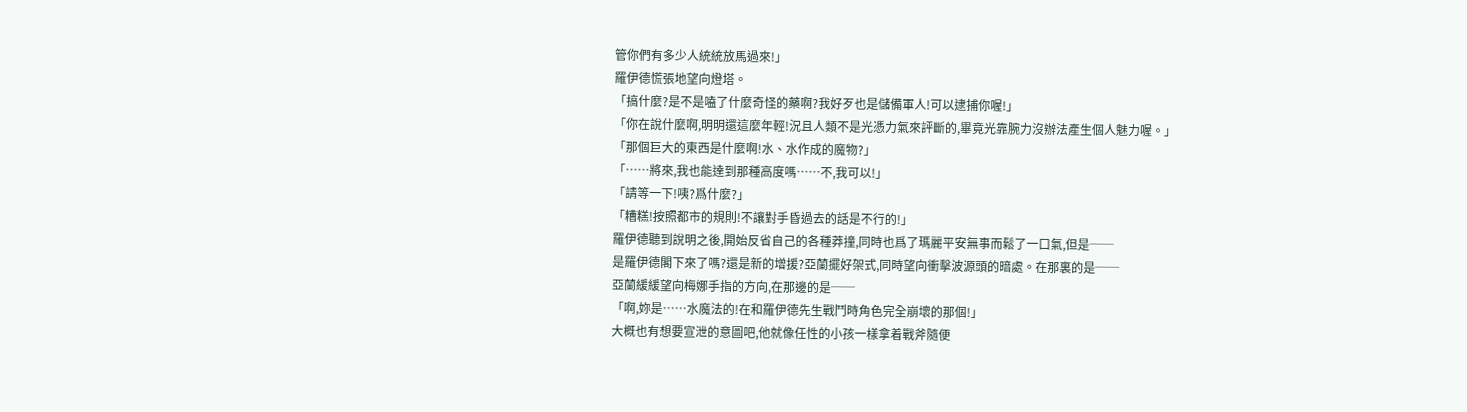管你們有多少人統統放馬過來!」
羅伊德慌張地望向燈塔。
「搞什麼?是不是嗑了什麼奇怪的藥啊?我好歹也是儲備軍人!可以逮捕你喔!」
「你在說什麼啊,明明還這麼年輕!況且人類不是光憑力氣來評斷的,畢竟光靠腕力沒辦法產生個人魅力喔。」
「那個巨大的東西是什麼啊!水、水作成的魔物?」
「……將來,我也能達到那種高度嗎……不,我可以!」
「請等一下!咦?爲什麼?」
「糟糕!按照都市的規則!不讓對手昏過去的話是不行的!」
羅伊德聽到說明之後,開始反省自己的各種莽撞,同時也爲了瑪麗平安無事而鬆了一口氣,但是──
是羅伊德閣下來了嗎?還是新的增援?亞蘭擺好架式,同時望向衝擊波源頭的暗處。在那裏的是──
亞蘭緩緩望向梅娜手指的方向,在那邊的是──
「啊,妳是……水魔法的!在和羅伊德先生戰鬥時角色完全崩壞的那個!」
大概也有想要宣泄的意圖吧,他就像任性的小孩一樣拿着戰斧隨便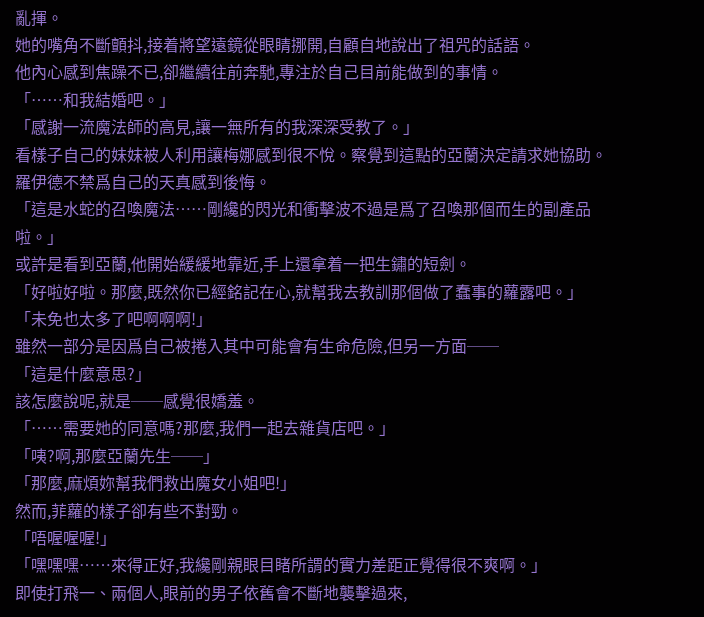亂揮。
她的嘴角不斷顫抖,接着將望遠鏡從眼睛挪開,自顧自地說出了祖咒的話語。
他內心感到焦躁不已,卻繼續往前奔馳,專注於自己目前能做到的事情。
「……和我結婚吧。」
「感謝一流魔法師的高見,讓一無所有的我深深受教了。」
看樣子自己的妹妹被人利用讓梅娜感到很不悅。察覺到這點的亞蘭決定請求她協助。
羅伊德不禁爲自己的天真感到後悔。
「這是水蛇的召喚魔法……剛纔的閃光和衝擊波不過是爲了召喚那個而生的副產品啦。」
或許是看到亞蘭,他開始緩緩地靠近,手上還拿着一把生鏽的短劍。
「好啦好啦。那麼,既然你已經銘記在心,就幫我去教訓那個做了蠢事的蘿露吧。」
「未免也太多了吧啊啊啊!」
雖然一部分是因爲自己被捲入其中可能會有生命危險,但另一方面──
「這是什麼意思?」
該怎麼說呢,就是──感覺很嬌羞。
「……需要她的同意嗎?那麼,我們一起去雜貨店吧。」
「咦?啊,那麼亞蘭先生──」
「那麼,麻煩妳幫我們救出魔女小姐吧!」
然而,菲蘿的樣子卻有些不對勁。
「唔喔喔喔!」
「嘿嘿嘿……來得正好,我纔剛親眼目睹所謂的實力差距正覺得很不爽啊。」
即使打飛一、兩個人,眼前的男子依舊會不斷地襲擊過來,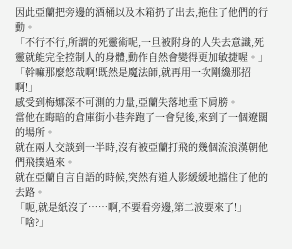因此亞蘭把旁邊的酒桶以及木箱扔了出去,拖住了他們的行動。
「不行不行,所謂的死靈術呢,一旦被附身的人失去意識,死靈就能完全控制人的身體,動作自然會變得更加敏捷喔。」
「幹嘛那麼悠哉啊!既然是魔法師,就再用一次剛纔那招啊!」
感受到梅娜深不可測的力量,亞蘭失落地垂下肩膀。
當他在晦暗的倉庫街小巷奔跑了一會兒後,來到了一個遼闊的場所。
就在兩人交談到一半時,沒有被亞蘭打飛的幾個流浪漢朝他們飛撲過來。
就在亞蘭自言自語的時候,突然有道人影緩緩地擋住了他的去路。
「呃,就是紙沒了……啊,不要看旁邊,第二波要來了!」
「啥?」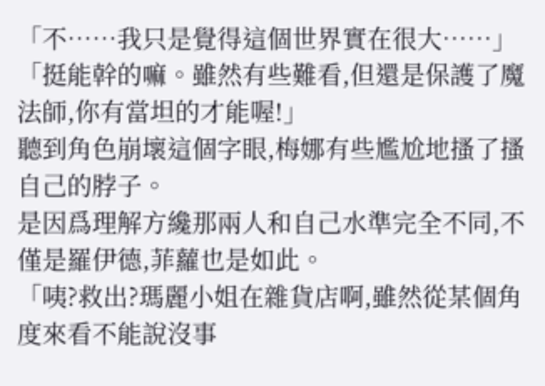「不……我只是覺得這個世界實在很大……」
「挺能幹的嘛。雖然有些難看,但還是保護了魔法師,你有當坦的才能喔!」
聽到角色崩壞這個字眼,梅娜有些尷尬地搔了搔自己的脖子。
是因爲理解方纔那兩人和自己水準完全不同,不僅是羅伊德,菲蘿也是如此。
「咦?救出?瑪麗小姐在雜貨店啊,雖然從某個角度來看不能說沒事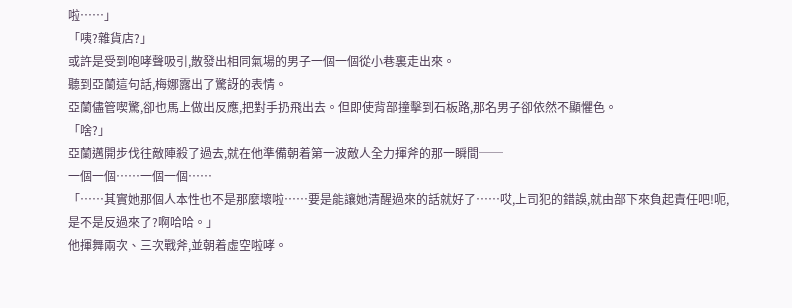啦……」
「咦?雜貨店?」
或許是受到咆哮聲吸引,散發出相同氣場的男子一個一個從小巷裏走出來。
聽到亞蘭這句話,梅娜露出了驚訝的表情。
亞蘭儘管喫驚,卻也馬上做出反應,把對手扔飛出去。但即使背部撞擊到石板路,那名男子卻依然不顯懼色。
「啥?」
亞蘭邁開步伐往敵陣殺了過去,就在他準備朝着第一波敵人全力揮斧的那一瞬間──
一個一個……一個一個……
「……其實她那個人本性也不是那麼壞啦……要是能讓她清醒過來的話就好了……哎,上司犯的錯誤,就由部下來負起責任吧!呃,是不是反過來了?啊哈哈。」
他揮舞兩次、三次戰斧,並朝着虛空啦哮。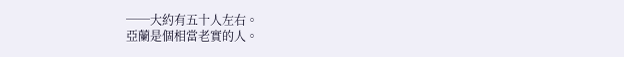──大約有五十人左右。
亞蘭是個相當老實的人。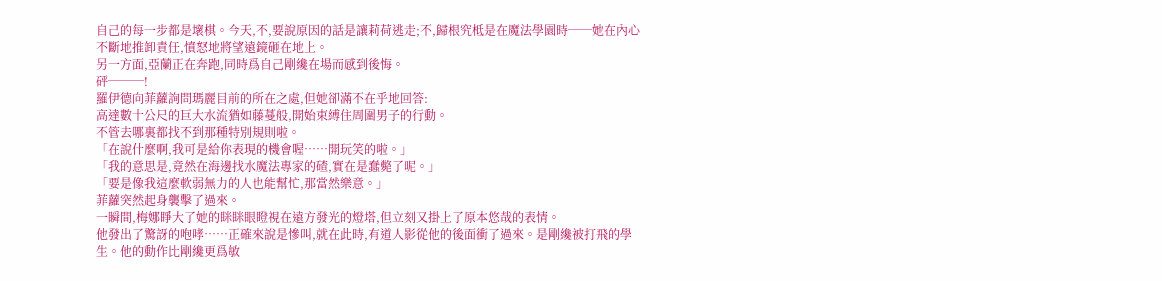自己的每一步都是壞棋。今天,不,要說原因的話是讓莉荷逃走;不,歸根究柢是在魔法學園時──她在內心不斷地推卸責任,憤怒地將望遠鏡砸在地上。
另一方面,亞蘭正在奔跑,同時爲自己剛纔在場而感到後悔。
砰───!
羅伊德向菲蘿詢問瑪麗目前的所在之處,但她卻滿不在乎地回答:
高達數十公尺的巨大水流猶如藤蔓般,開始束縛住周圍男子的行動。
不管去哪裏都找不到那種特別規則啦。
「在說什麼啊,我可是給你表現的機會喔……開玩笑的啦。」
「我的意思是,竟然在海邊找水魔法專家的碴,實在是蠢斃了呢。」
「要是像我這麼軟弱無力的人也能幫忙,那當然樂意。」
菲蘿突然起身襲擊了過來。
一瞬間,梅娜睜大了她的眯眯眼瞪視在遠方發光的燈塔,但立刻又掛上了原本悠哉的表情。
他發出了驚訝的咆哮……正確來說是慘叫,就在此時,有道人影從他的後面衝了過來。是剛纔被打飛的學生。他的動作比剛纔更爲敏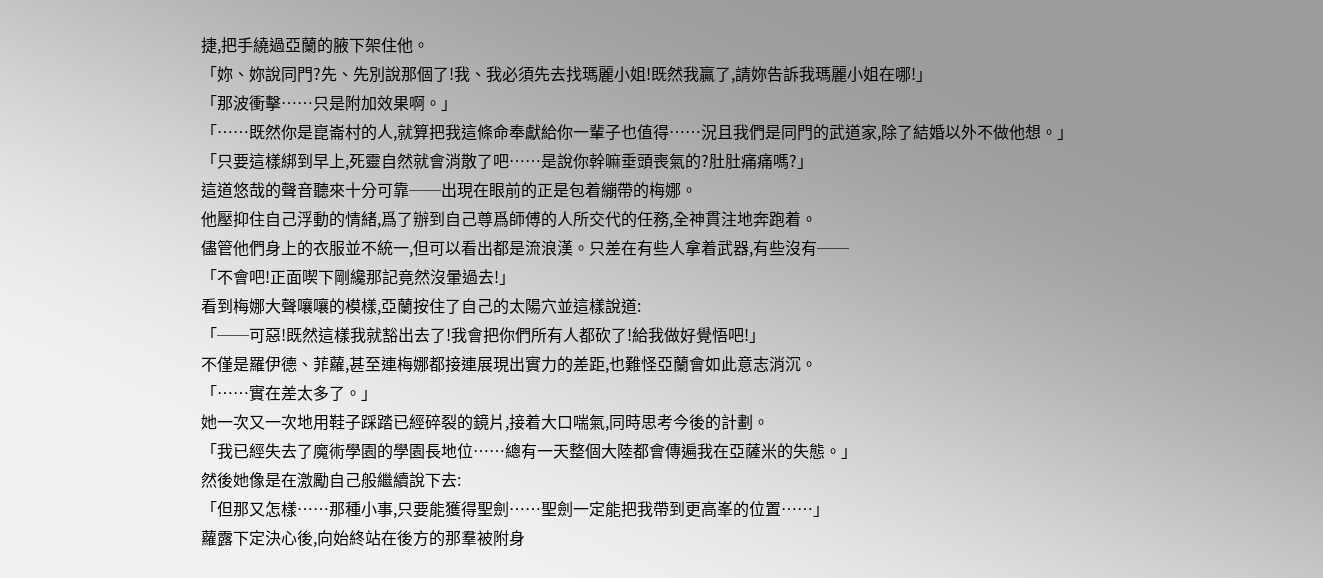捷,把手繞過亞蘭的腋下架住他。
「妳、妳說同門?先、先別說那個了!我、我必須先去找瑪麗小姐!既然我贏了,請妳告訴我瑪麗小姐在哪!」
「那波衝擊……只是附加效果啊。」
「……既然你是崑崙村的人,就算把我這條命奉獻給你一輩子也值得……況且我們是同門的武道家,除了結婚以外不做他想。」
「只要這樣綁到早上,死靈自然就會消散了吧……是說你幹嘛垂頭喪氣的?肚肚痛痛嗎?」
這道悠哉的聲音聽來十分可靠──出現在眼前的正是包着繃帶的梅娜。
他壓抑住自己浮動的情緒,爲了辦到自己尊爲師傅的人所交代的任務,全神貫注地奔跑着。
儘管他們身上的衣服並不統一,但可以看出都是流浪漢。只差在有些人拿着武器,有些沒有──
「不會吧!正面喫下剛纔那記竟然沒暈過去!」
看到梅娜大聲嚷嚷的模樣,亞蘭按住了自己的太陽穴並這樣說道:
「──可惡!既然這樣我就豁出去了!我會把你們所有人都砍了!給我做好覺悟吧!」
不僅是羅伊德、菲蘿,甚至連梅娜都接連展現出實力的差距,也難怪亞蘭會如此意志消沉。
「……實在差太多了。」
她一次又一次地用鞋子踩踏已經碎裂的鏡片,接着大口喘氣,同時思考今後的計劃。
「我已經失去了魔術學園的學園長地位……總有一天整個大陸都會傳遍我在亞薩米的失態。」
然後她像是在激勵自己般繼續說下去:
「但那又怎樣……那種小事,只要能獲得聖劍……聖劍一定能把我帶到更高峯的位置……」
蘿露下定決心後,向始終站在後方的那羣被附身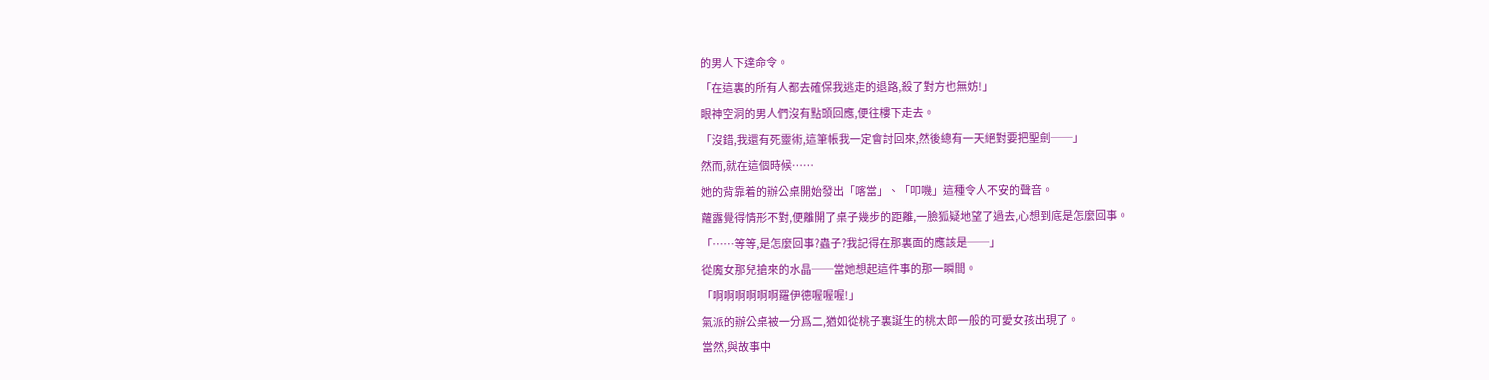的男人下達命令。
「在這裏的所有人都去確保我逃走的退路,殺了對方也無妨!」
眼神空洞的男人們沒有點頭回應,便往樓下走去。
「沒錯,我還有死靈術,這筆帳我一定會討回來,然後總有一天絕對要把聖劍──」
然而,就在這個時候……
她的背靠着的辦公桌開始發出「喀當」、「叩嘰」這種令人不安的聲音。
蘿露覺得情形不對,便離開了桌子幾步的距離,一臉狐疑地望了過去,心想到底是怎麼回事。
「……等等,是怎麼回事?蟲子?我記得在那裏面的應該是──」
從魔女那兒搶來的水晶──當她想起這件事的那一瞬間。
「啊啊啊啊啊啊羅伊德喔喔喔!」
氣派的辦公桌被一分爲二,猶如從桃子裏誕生的桃太郎一般的可愛女孩出現了。
當然,與故事中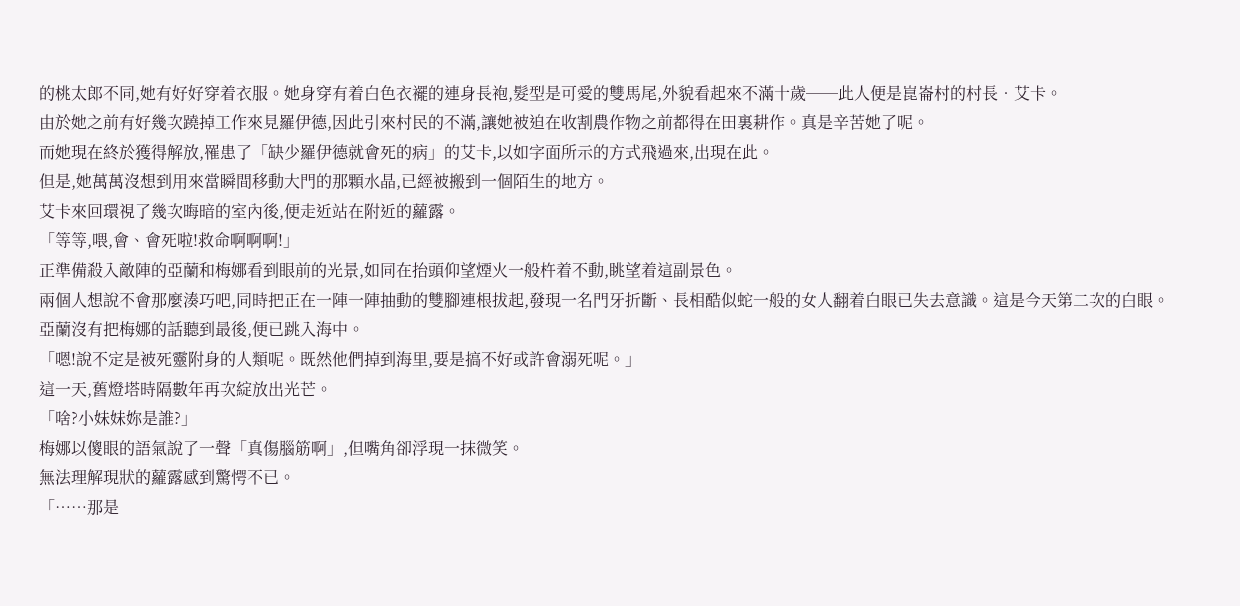的桃太郎不同,她有好好穿着衣服。她身穿有着白色衣襬的連身長袍,髮型是可愛的雙馬尾,外貌看起來不滿十歲──此人便是崑崙村的村長•艾卡。
由於她之前有好幾次蹺掉工作來見羅伊德,因此引來村民的不滿,讓她被迫在收割農作物之前都得在田裏耕作。真是辛苦她了呢。
而她現在終於獲得解放,罹患了「缺少羅伊德就會死的病」的艾卡,以如字面所示的方式飛過來,出現在此。
但是,她萬萬沒想到用來當瞬間移動大門的那顆水晶,已經被搬到一個陌生的地方。
艾卡來回環視了幾次晦暗的室內後,便走近站在附近的蘿露。
「等等,喂,會、會死啦!救命啊啊啊!」
正準備殺入敵陣的亞蘭和梅娜看到眼前的光景,如同在抬頭仰望煙火一般杵着不動,眺望着這副景色。
兩個人想說不會那麼湊巧吧,同時把正在一陣一陣抽動的雙腳連根拔起,發現一名門牙折斷、長相酷似蛇一般的女人翻着白眼已失去意識。這是今天第二次的白眼。
亞蘭沒有把梅娜的話聽到最後,便已跳入海中。
「嗯!說不定是被死靈附身的人類呢。既然他們掉到海里,要是搞不好或許會溺死呢。」
這一天,舊燈塔時隔數年再次綻放出光芒。
「啥?小妹妹妳是誰?」
梅娜以傻眼的語氣說了一聲「真傷腦筋啊」,但嘴角卻浮現一抹微笑。
無法理解現狀的蘿露感到驚愕不已。
「……那是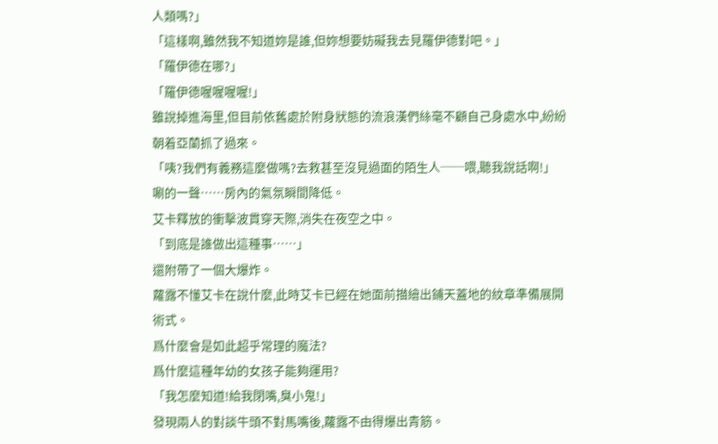人類嗎?」
「這樣啊,雖然我不知道妳是誰,但妳想要妨礙我去見羅伊德對吧。」
「羅伊德在哪?」
「羅伊德喔喔喔喔!」
雖說掉進海里,但目前依舊處於附身狀態的流浪漢們絲毫不顧自己身處水中,紛紛朝着亞蘭抓了過來。
「咦?我們有義務這麼做嗎?去救甚至沒見過面的陌生人──喂,聽我說話啊!」
唰的一聲……房內的氣氛瞬間降低。
艾卡釋放的衝擊波貫穿天際,消失在夜空之中。
「到底是誰做出這種事……」
還附帶了一個大爆炸。
蘿露不懂艾卡在說什麼,此時艾卡已經在她面前描繪出鋪天蓋地的紋章準備展開術式。
爲什麼會是如此超乎常理的魔法?
爲什麼這種年幼的女孩子能夠運用?
「我怎麼知道!給我閉嘴,臭小鬼!」
發現兩人的對談牛頭不對馬嘴後,蘿露不由得爆出青筋。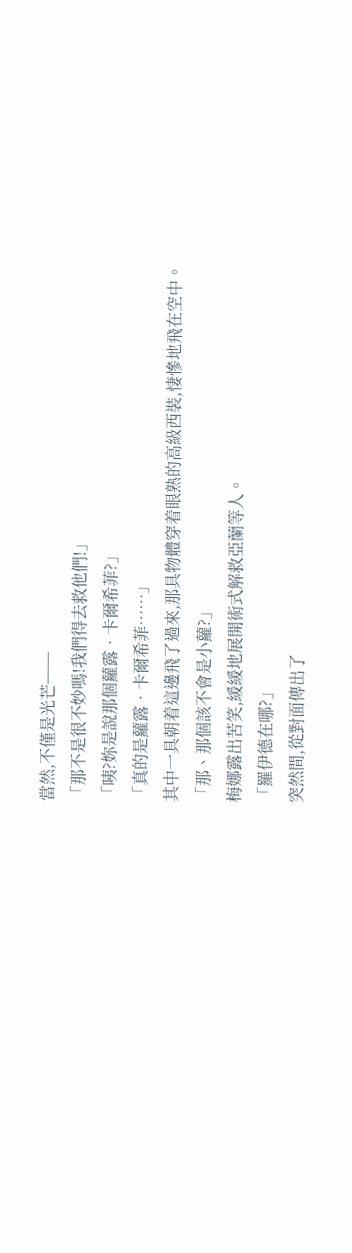當然,不僅是光芒──
「那不是很不妙嗎!我們得去救他們!」
「咦?妳是說那個蘿露•卡爾希菲?」
「真的是蘿露•卡爾希菲……」
其中一具朝着這邊飛了過來,那具物體穿着眼熟的高級西裝,悽慘地飛在空中。
「那、那個該不會是小蘿?」
梅娜露出苦笑,緩緩地展開術式解救亞蘭等人。
「羅伊德在哪?」
突然間,從對面傳出了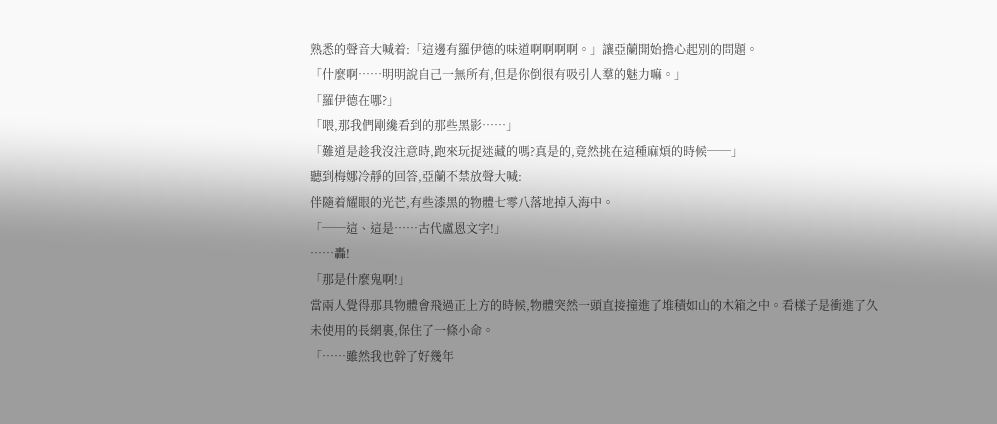熟悉的聲音大喊着:「這邊有羅伊德的味道啊啊啊啊。」讓亞蘭開始擔心起別的問題。
「什麼啊……明明說自己一無所有,但是你倒很有吸引人羣的魅力嘛。」
「羅伊德在哪?」
「喂,那我們剛纔看到的那些黑影……」
「難道是趁我沒注意時,跑來玩捉迷藏的嗎?真是的,竟然挑在這種麻煩的時候──」
聽到梅娜冷靜的回答,亞蘭不禁放聲大喊:
伴隨着耀眼的光芒,有些漆黑的物體七零八落地掉入海中。
「──這、這是……古代盧恩文字!」
……轟!
「那是什麼鬼啊!」
當兩人覺得那具物體會飛過正上方的時候,物體突然一頭直接撞進了堆積如山的木箱之中。看樣子是衝進了久未使用的長網裏,保住了一條小命。
「……雖然我也幹了好幾年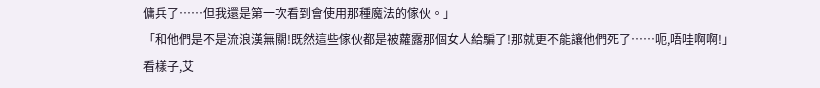傭兵了……但我還是第一次看到會使用那種魔法的傢伙。」
「和他們是不是流浪漢無關!既然這些傢伙都是被蘿露那個女人給騙了!那就更不能讓他們死了……呃,唔哇啊啊!」
看樣子,艾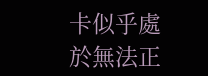卡似乎處於無法正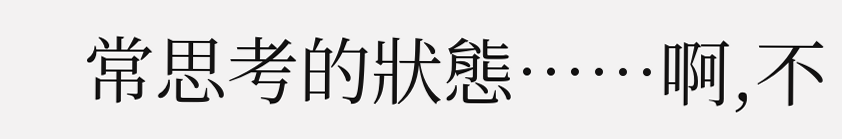常思考的狀態……啊,不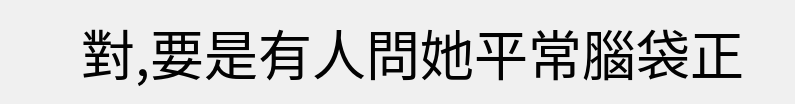對,要是有人問她平常腦袋正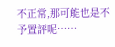不正常,那可能也是不予置評呢……